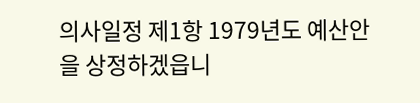의사일정 제1항 1979년도 예산안을 상정하겠읍니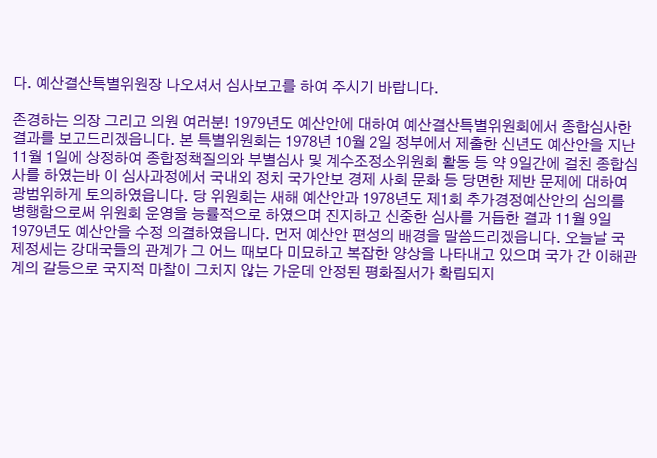다. 예산결산특별위원장 나오셔서 심사보고를 하여 주시기 바랍니다.

존경하는 의장 그리고 의원 여러분! 1979년도 예산안에 대하여 예산결산특별위원회에서 종합심사한 결과를 보고드리겠읍니다. 본 특별위원회는 1978년 10월 2일 정부에서 제출한 신년도 예산안을 지난 11월 1일에 상정하여 종합정책질의와 부별심사 및 계수조정소위원회 활동 등 약 9일간에 걸친 종합심사를 하였는바 이 심사과정에서 국내외 정치 국가안보 경제 사회 문화 등 당면한 제반 문제에 대하여 광범위하게 토의하였읍니다. 당 위원회는 새해 예산안과 1978년도 제1회 추가경정예산안의 심의를 병행함으로써 위원회 운영을 능률적으로 하였으며 진지하고 신중한 심사를 거듭한 결과 11월 9일 1979년도 예산안을 수정 의결하였읍니다. 먼저 예산안 편성의 배경을 말씀드리겠읍니다. 오늘날 국제정세는 강대국들의 관계가 그 어느 때보다 미묘하고 복잡한 양상을 나타내고 있으며 국가 간 이해관계의 갈등으로 국지적 마찰이 그치지 않는 가운데 안정된 평화질서가 확립되지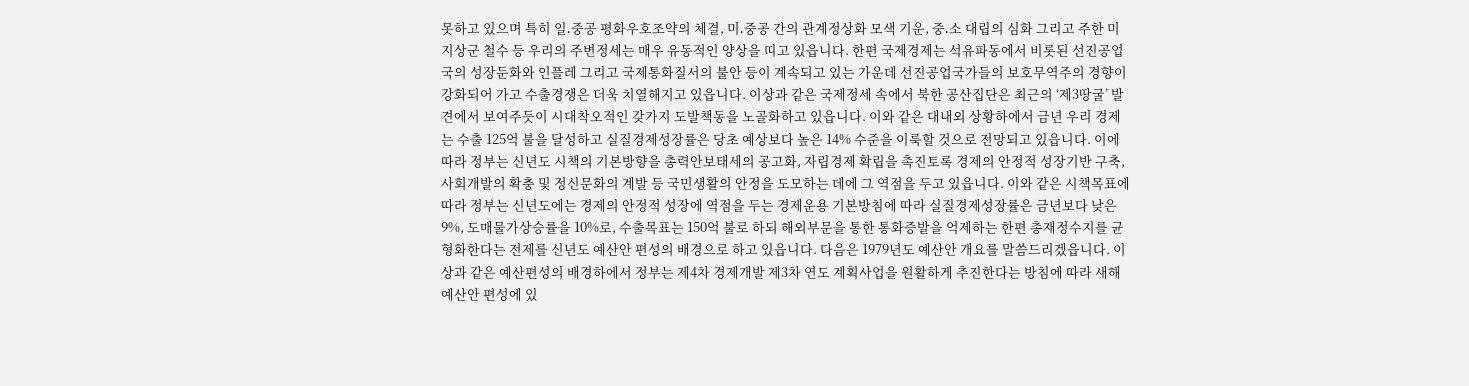못하고 있으며 특히 일․중공 평화우호조약의 체결, 미․중공 간의 관계정상화 모색 기운, 중․소 대립의 심화 그리고 주한 미 지상군 철수 등 우리의 주변정세는 매우 유동적인 양상을 띠고 있읍니다. 한편 국제경제는 석유파동에서 비롯된 선진공업국의 성장둔화와 인플레 그리고 국제통화질서의 불안 등이 계속되고 있는 가운데 선진공업국가들의 보호무역주의 경향이 강화되어 가고 수출경쟁은 더욱 치열해지고 있읍니다. 이상과 같은 국제정세 속에서 북한 공산집단은 최근의 ‘제3땅굴’ 발견에서 보여주듯이 시대착오적인 갖가지 도발책동을 노골화하고 있읍니다. 이와 같은 대내외 상황하에서 금년 우리 경제는 수출 125억 불을 달성하고 실질경제성장률은 당초 예상보다 높은 14% 수준을 이룩할 것으로 전망되고 있읍니다. 이에 따라 정부는 신년도 시책의 기본방향을 총력안보태세의 공고화, 자립경제 확립을 촉진토록 경제의 안정적 성장기반 구축, 사회개발의 확충 및 정신문화의 계발 등 국민생활의 안정을 도모하는 데에 그 역점을 두고 있읍니다. 이와 같은 시책목표에 따라 정부는 신년도에는 경제의 안정적 성장에 역점을 두는 경제운용 기본방침에 따라 실질경제성장률은 금년보다 낮은 9%, 도매물가상승률을 10%로, 수출목표는 150억 불로 하되 해외부문을 통한 통화증발을 억제하는 한편 총재정수지를 균형화한다는 전제를 신년도 예산안 편성의 배경으로 하고 있읍니다. 다음은 1979년도 예산안 개요를 말씀드리겠읍니다. 이상과 같은 예산편성의 배경하에서 정부는 제4차 경제개발 제3차 연도 계획사업을 원활하게 추진한다는 방침에 따라 새해 예산안 편성에 있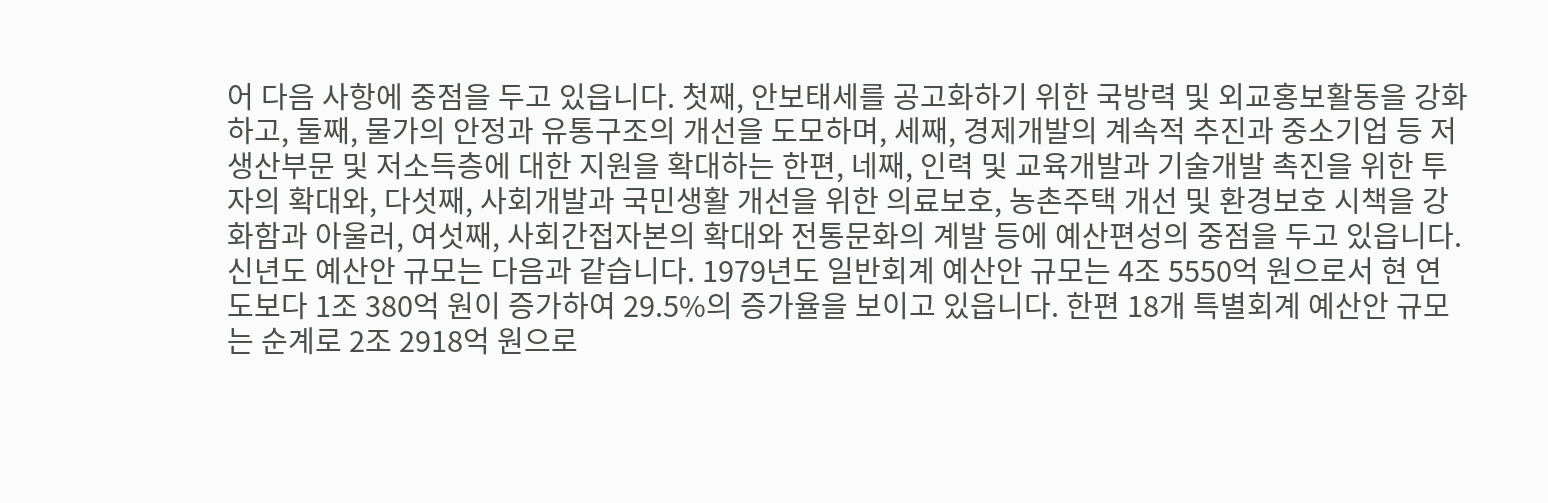어 다음 사항에 중점을 두고 있읍니다. 첫째, 안보태세를 공고화하기 위한 국방력 및 외교홍보활동을 강화하고, 둘째, 물가의 안정과 유통구조의 개선을 도모하며, 세째, 경제개발의 계속적 추진과 중소기업 등 저생산부문 및 저소득층에 대한 지원을 확대하는 한편, 네째, 인력 및 교육개발과 기술개발 촉진을 위한 투자의 확대와, 다섯째, 사회개발과 국민생활 개선을 위한 의료보호, 농촌주택 개선 및 환경보호 시책을 강화함과 아울러, 여섯째, 사회간접자본의 확대와 전통문화의 계발 등에 예산편성의 중점을 두고 있읍니다. 신년도 예산안 규모는 다음과 같습니다. 1979년도 일반회계 예산안 규모는 4조 5550억 원으로서 현 연도보다 1조 380억 원이 증가하여 29.5%의 증가율을 보이고 있읍니다. 한편 18개 특별회계 예산안 규모는 순계로 2조 2918억 원으로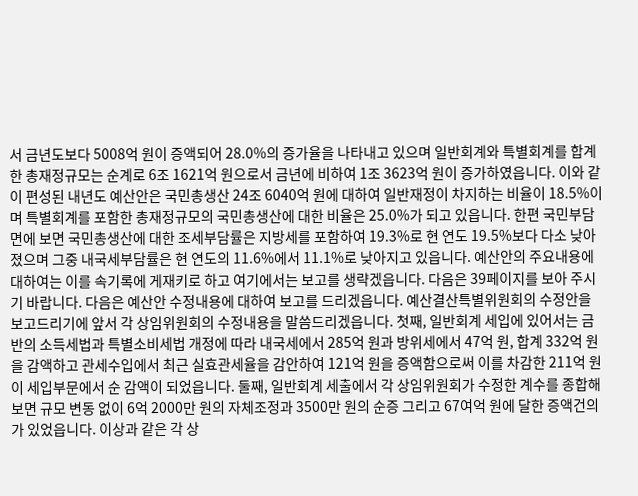서 금년도보다 5008억 원이 증액되어 28.0%의 증가율을 나타내고 있으며 일반회계와 특별회계를 합계한 총재정규모는 순계로 6조 1621억 원으로서 금년에 비하여 1조 3623억 원이 증가하였읍니다. 이와 같이 편성된 내년도 예산안은 국민총생산 24조 6040억 원에 대하여 일반재정이 차지하는 비율이 18.5%이며 특별회계를 포함한 총재정규모의 국민총생산에 대한 비율은 25.0%가 되고 있읍니다. 한편 국민부담 면에 보면 국민총생산에 대한 조세부담률은 지방세를 포함하여 19.3%로 현 연도 19.5%보다 다소 낮아졌으며 그중 내국세부담률은 현 연도의 11.6%에서 11.1%로 낮아지고 있읍니다. 예산안의 주요내용에 대하여는 이를 속기록에 게재키로 하고 여기에서는 보고를 생략겠읍니다. 다음은 39페이지를 보아 주시기 바랍니다. 다음은 예산안 수정내용에 대하여 보고를 드리겠읍니다. 예산결산특별위원회의 수정안을 보고드리기에 앞서 각 상임위원회의 수정내용을 말씀드리겠읍니다. 첫째, 일반회계 세입에 있어서는 금반의 소득세법과 특별소비세법 개정에 따라 내국세에서 285억 원과 방위세에서 47억 원, 합계 332억 원을 감액하고 관세수입에서 최근 실효관세율을 감안하여 121억 원을 증액함으로써 이를 차감한 211억 원이 세입부문에서 순 감액이 되었읍니다. 둘째, 일반회계 세출에서 각 상임위원회가 수정한 계수를 종합해 보면 규모 변동 없이 6억 2000만 원의 자체조정과 3500만 원의 순증 그리고 67여억 원에 달한 증액건의가 있었읍니다. 이상과 같은 각 상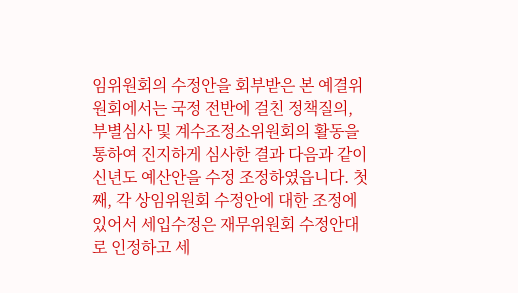임위원회의 수정안을 회부받은 본 예결위원회에서는 국정 전반에 걸친 정책질의, 부별심사 및 계수조정소위원회의 활동을 통하여 진지하게 심사한 결과 다음과 같이 신년도 예산안을 수정 조정하였읍니다. 첫째, 각 상임위원회 수정안에 대한 조정에 있어서 세입수정은 재무위원회 수정안대로 인정하고 세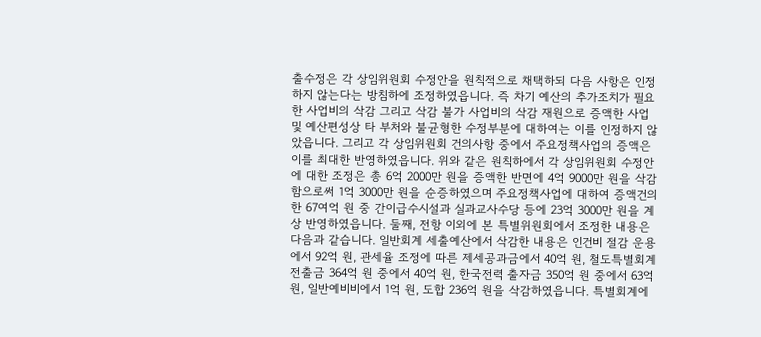출수정은 각 상임위원회 수정안을 원칙적으로 채택하되 다음 사항은 인정하지 않는다는 방침하에 조정하였읍니다. 즉 차기 예산의 추가조치가 필요한 사업비의 삭감 그리고 삭감 불가 사업비의 삭감 재원으로 증액한 사업 및 예산편성상 타 부처와 불균형한 수정부분에 대하여는 이를 인정하지 않았읍니다. 그리고 각 상임위원회 건의사항 중에서 주요정책사업의 증액은 이를 최대한 반영하였읍니다. 위와 같은 원칙하에서 각 상임위원회 수정안에 대한 조정은 총 6억 2000만 원을 증액한 반면에 4억 9000만 원을 삭감함으로써 1억 3000만 원을 순증하였으며 주요정책사업에 대하여 증액건의한 67여억 원 중 간이급수시설과 실과교사수당 등에 23억 3000만 원을 계상 반영하였읍니다. 둘째, 전항 이외에 본 특별위원회에서 조정한 내용은 다음과 같습니다. 일반회계 세출예산에서 삭감한 내용은 인건비 절감 운용에서 92억 원, 관세율 조정에 따른 제세공과금에서 40억 원, 철도특별회계 전출금 364억 원 중에서 40억 원, 한국전력 출자금 350억 원 중에서 63억 원, 일반예비비에서 1억 원, 도합 236억 원을 삭감하였읍니다. 특별회계에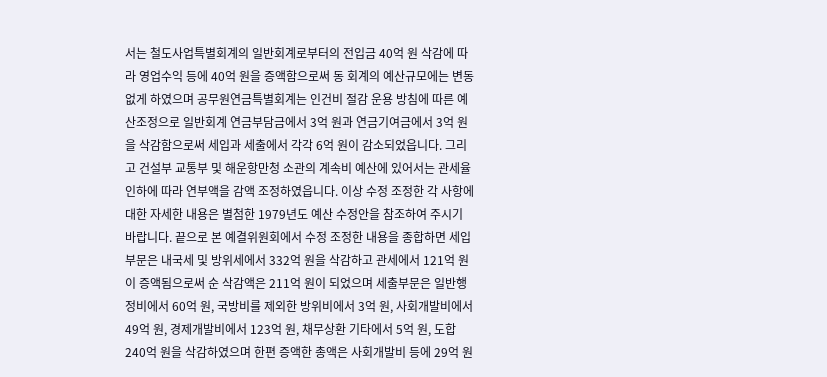서는 철도사업특별회계의 일반회계로부터의 전입금 40억 원 삭감에 따라 영업수익 등에 40억 원을 증액함으로써 동 회계의 예산규모에는 변동 없게 하였으며 공무원연금특별회계는 인건비 절감 운용 방침에 따른 예산조정으로 일반회계 연금부담금에서 3억 원과 연금기여금에서 3억 원을 삭감함으로써 세입과 세출에서 각각 6억 원이 감소되었읍니다. 그리고 건설부 교통부 및 해운항만청 소관의 계속비 예산에 있어서는 관세율 인하에 따라 연부액을 감액 조정하였읍니다. 이상 수정 조정한 각 사항에 대한 자세한 내용은 별첨한 1979년도 예산 수정안을 참조하여 주시기 바랍니다. 끝으로 본 예결위원회에서 수정 조정한 내용을 종합하면 세입부문은 내국세 및 방위세에서 332억 원을 삭감하고 관세에서 121억 원이 증액됨으로써 순 삭감액은 211억 원이 되었으며 세출부문은 일반행정비에서 60억 원, 국방비를 제외한 방위비에서 3억 원, 사회개발비에서 49억 원, 경제개발비에서 123억 원, 채무상환 기타에서 5억 원, 도합 240억 원을 삭감하였으며 한편 증액한 총액은 사회개발비 등에 29억 원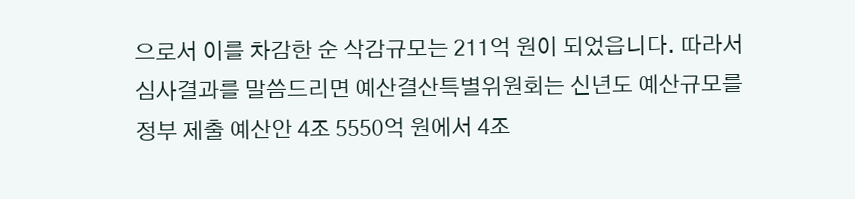으로서 이를 차감한 순 삭감규모는 211억 원이 되었읍니다. 따라서 심사결과를 말씀드리면 예산결산특별위원회는 신년도 예산규모를 정부 제출 예산안 4조 5550억 원에서 4조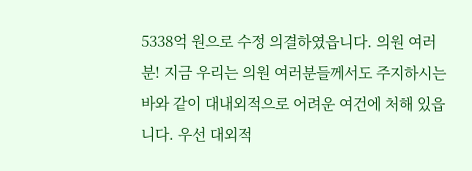5338억 원으로 수정 의결하였읍니다. 의원 여러분! 지금 우리는 의원 여러분들께서도 주지하시는 바와 같이 대내외적으로 어려운 여건에 처해 있읍니다. 우선 대외적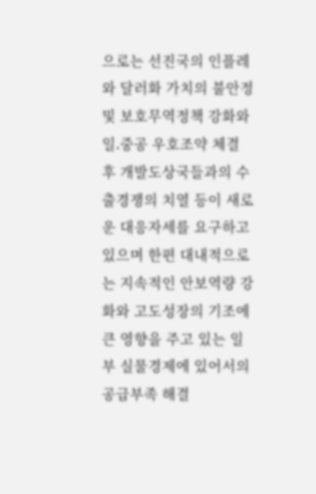으로는 선진국의 인플레와 달러화 가치의 불안정 및 보호무역정책 강화와 일․중공 우호조약 체결 후 개발도상국들과의 수출경쟁의 치열 등이 새로운 대응자세를 요구하고 있으며 한편 대내적으로는 지속적인 안보역량 강화와 고도성장의 기조에 큰 영향을 주고 있는 일부 실물경제에 있어서의 공급부족 해결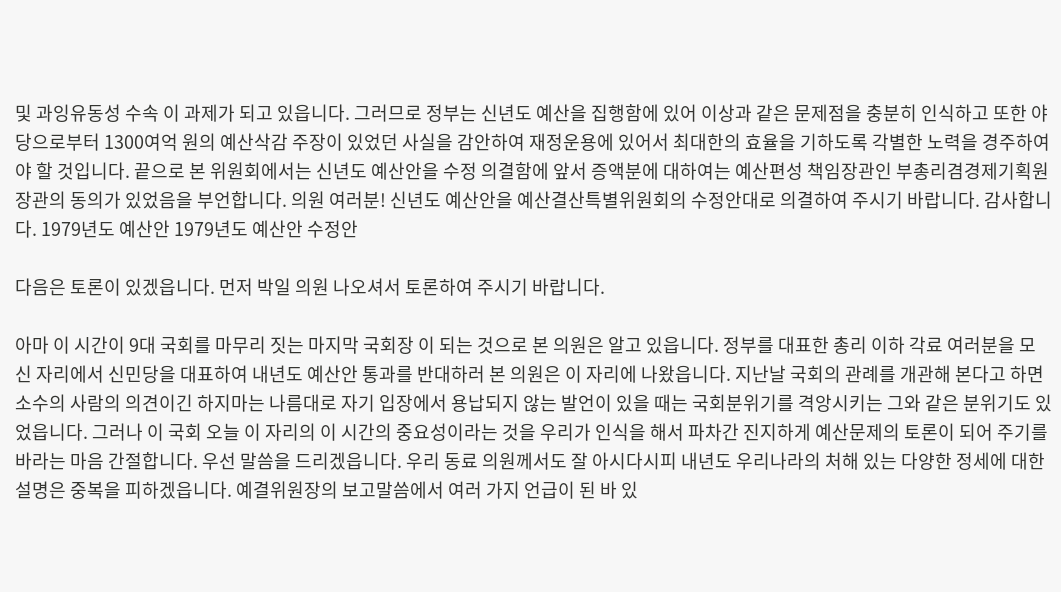및 과잉유동성 수속 이 과제가 되고 있읍니다. 그러므로 정부는 신년도 예산을 집행함에 있어 이상과 같은 문제점을 충분히 인식하고 또한 야당으로부터 1300여억 원의 예산삭감 주장이 있었던 사실을 감안하여 재정운용에 있어서 최대한의 효율을 기하도록 각별한 노력을 경주하여야 할 것입니다. 끝으로 본 위원회에서는 신년도 예산안을 수정 의결함에 앞서 증액분에 대하여는 예산편성 책임장관인 부총리겸경제기획원장관의 동의가 있었음을 부언합니다. 의원 여러분! 신년도 예산안을 예산결산특별위원회의 수정안대로 의결하여 주시기 바랍니다. 감사합니다. 1979년도 예산안 1979년도 예산안 수정안

다음은 토론이 있겠읍니다. 먼저 박일 의원 나오셔서 토론하여 주시기 바랍니다.

아마 이 시간이 9대 국회를 마무리 짓는 마지막 국회장 이 되는 것으로 본 의원은 알고 있읍니다. 정부를 대표한 총리 이하 각료 여러분을 모신 자리에서 신민당을 대표하여 내년도 예산안 통과를 반대하러 본 의원은 이 자리에 나왔읍니다. 지난날 국회의 관례를 개관해 본다고 하면 소수의 사람의 의견이긴 하지마는 나름대로 자기 입장에서 용납되지 않는 발언이 있을 때는 국회분위기를 격앙시키는 그와 같은 분위기도 있었읍니다. 그러나 이 국회 오늘 이 자리의 이 시간의 중요성이라는 것을 우리가 인식을 해서 파차간 진지하게 예산문제의 토론이 되어 주기를 바라는 마음 간절합니다. 우선 말씀을 드리겠읍니다. 우리 동료 의원께서도 잘 아시다시피 내년도 우리나라의 처해 있는 다양한 정세에 대한 설명은 중복을 피하겠읍니다. 예결위원장의 보고말씀에서 여러 가지 언급이 된 바 있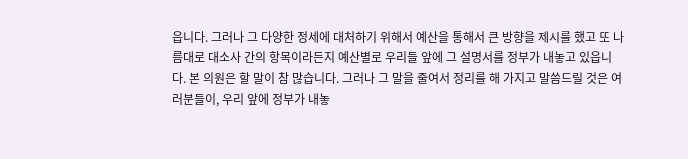읍니다. 그러나 그 다양한 정세에 대처하기 위해서 예산을 통해서 큰 방향을 제시를 했고 또 나름대로 대소사 간의 항목이라든지 예산별로 우리들 앞에 그 설명서를 정부가 내놓고 있읍니다. 본 의원은 할 말이 참 많습니다. 그러나 그 말을 줄여서 정리를 해 가지고 말씀드릴 것은 여러분들이, 우리 앞에 정부가 내놓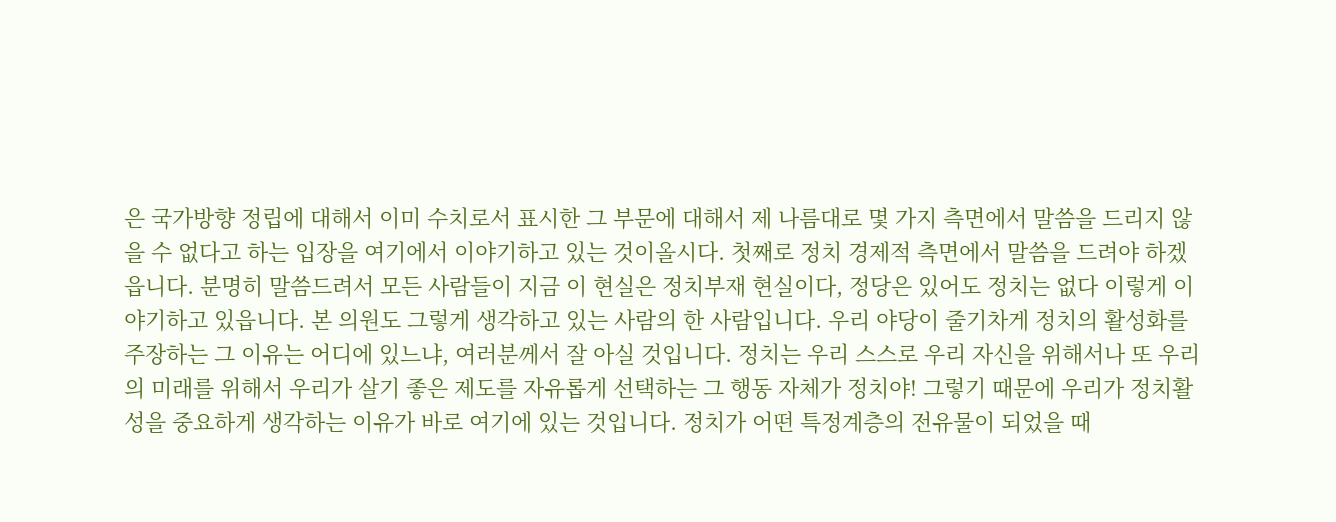은 국가방향 정립에 대해서 이미 수치로서 표시한 그 부문에 대해서 제 나름대로 몇 가지 측면에서 말씀을 드리지 않을 수 없다고 하는 입장을 여기에서 이야기하고 있는 것이올시다. 첫째로 정치 경제적 측면에서 말씀을 드려야 하겠읍니다. 분명히 말씀드려서 모든 사람들이 지금 이 현실은 정치부재 현실이다, 정당은 있어도 정치는 없다 이렇게 이야기하고 있읍니다. 본 의원도 그렇게 생각하고 있는 사람의 한 사람입니다. 우리 야당이 줄기차게 정치의 활성화를 주장하는 그 이유는 어디에 있느냐, 여러분께서 잘 아실 것입니다. 정치는 우리 스스로 우리 자신을 위해서나 또 우리의 미래를 위해서 우리가 살기 좋은 제도를 자유롭게 선택하는 그 행동 자체가 정치야! 그렇기 때문에 우리가 정치활성을 중요하게 생각하는 이유가 바로 여기에 있는 것입니다. 정치가 어떤 특정계층의 전유물이 되었을 때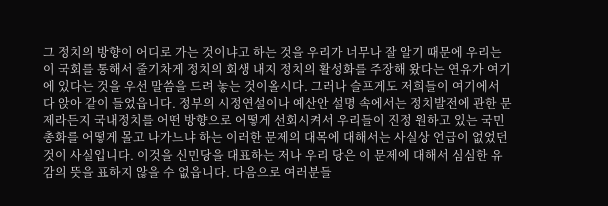그 정치의 방향이 어디로 가는 것이냐고 하는 것을 우리가 너무나 잘 알기 때문에 우리는 이 국회를 통해서 줄기차게 정치의 회생 내지 정치의 활성화를 주장해 왔다는 연유가 여기에 있다는 것을 우선 말씀을 드려 놓는 것이올시다. 그러나 슬프게도 저희들이 여기에서 다 앉아 같이 들었읍니다. 정부의 시정연설이나 예산안 설명 속에서는 정치발전에 관한 문제라든지 국내정치를 어떤 방향으로 어떻게 선회시켜서 우리들이 진정 원하고 있는 국민총화를 어떻게 몰고 나가느냐 하는 이러한 문제의 대목에 대해서는 사실상 언급이 없었던 것이 사실입니다. 이것을 신민당을 대표하는 저나 우리 당은 이 문제에 대해서 심심한 유감의 뜻을 표하지 않을 수 없읍니다. 다음으로 여러분들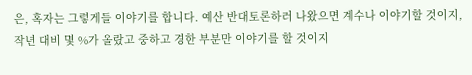은, 혹자는 그렇게들 이야기를 합니다. 예산 반대토론하러 나왔으면 계수나 이야기할 것이지, 작년 대비 몇 %가 올랐고 중하고 경한 부분만 이야기를 할 것이지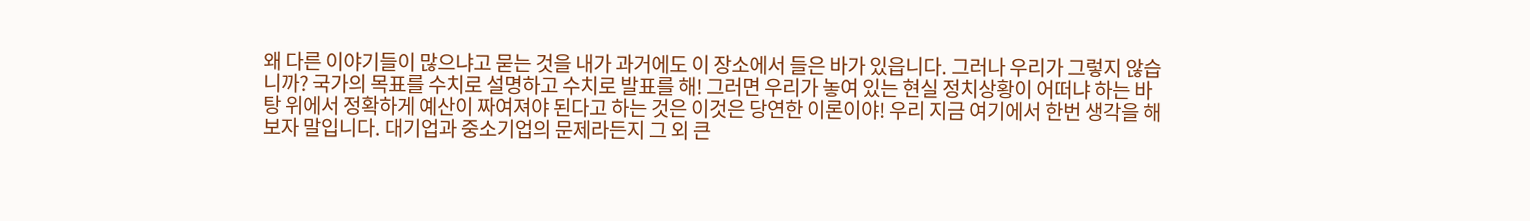왜 다른 이야기들이 많으냐고 묻는 것을 내가 과거에도 이 장소에서 들은 바가 있읍니다. 그러나 우리가 그렇지 않습니까? 국가의 목표를 수치로 설명하고 수치로 발표를 해! 그러면 우리가 놓여 있는 현실 정치상황이 어떠냐 하는 바탕 위에서 정확하게 예산이 짜여져야 된다고 하는 것은 이것은 당연한 이론이야! 우리 지금 여기에서 한번 생각을 해 보자 말입니다. 대기업과 중소기업의 문제라든지 그 외 큰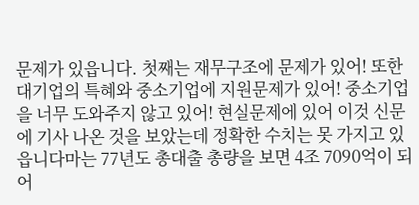문제가 있읍니다. 첫째는 재무구조에 문제가 있어! 또한 대기업의 특혜와 중소기업에 지원문제가 있어! 중소기업을 너무 도와주지 않고 있어! 현실문제에 있어 이것 신문에 기사 나온 것을 보았는데 정확한 수치는 못 가지고 있읍니다마는 77년도 총대출 총량을 보면 4조 7090억이 되어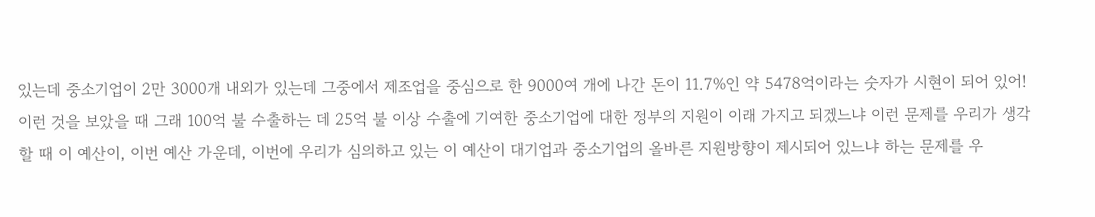있는데 중소기업이 2만 3000개 내외가 있는데 그중에서 제조업을 중심으로 한 9000여 개에 나간 돈이 11.7%인 약 5478억이라는 숫자가 시현이 되어 있어! 이런 것을 보았을 때 그래 100억 불 수출하는 데 25억 불 이상 수출에 기여한 중소기업에 대한 정부의 지원이 이래 가지고 되겠느냐 이런 문제를 우리가 생각할 때 이 예산이, 이번 예산 가운데, 이번에 우리가 심의하고 있는 이 예산이 대기업과 중소기업의 올바른 지원방향이 제시되어 있느냐 하는 문제를 우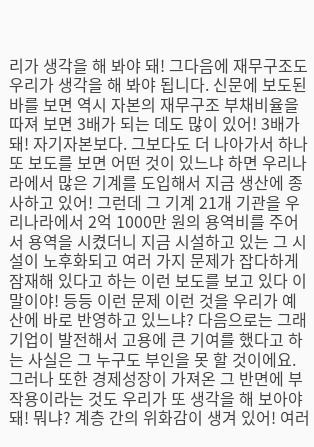리가 생각을 해 봐야 돼! 그다음에 재무구조도 우리가 생각을 해 봐야 됩니다. 신문에 보도된 바를 보면 역시 자본의 재무구조 부채비율을 따져 보면 3배가 되는 데도 많이 있어! 3배가 돼! 자기자본보다. 그보다도 더 나아가서 하나 또 보도를 보면 어떤 것이 있느냐 하면 우리나라에서 많은 기계를 도입해서 지금 생산에 종사하고 있어! 그런데 그 기계 21개 기관을 우리나라에서 2억 1000만 원의 용역비를 주어서 용역을 시켰더니 지금 시설하고 있는 그 시설이 노후화되고 여러 가지 문제가 잡다하게 잠재해 있다고 하는 이런 보도를 보고 있다 이 말이야! 등등 이런 문제 이런 것을 우리가 예산에 바로 반영하고 있느냐? 다음으로는 그래 기업이 발전해서 고용에 큰 기여를 했다고 하는 사실은 그 누구도 부인을 못 할 것이에요. 그러나 또한 경제성장이 가져온 그 반면에 부작용이라는 것도 우리가 또 생각을 해 보아야 돼! 뭐냐? 계층 간의 위화감이 생겨 있어! 여러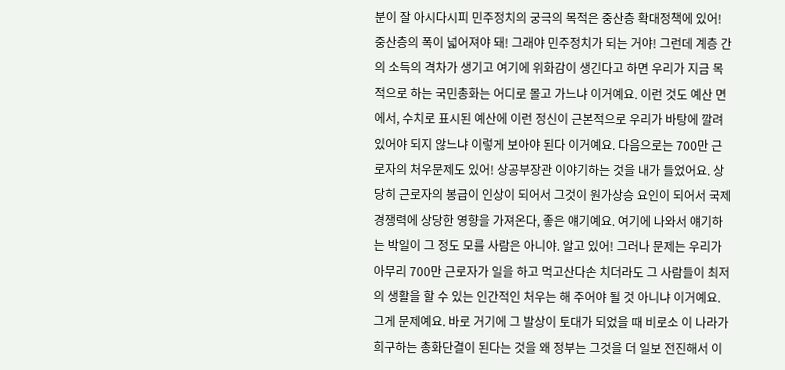분이 잘 아시다시피 민주정치의 궁극의 목적은 중산층 확대정책에 있어! 중산층의 폭이 넓어져야 돼! 그래야 민주정치가 되는 거야! 그런데 계층 간의 소득의 격차가 생기고 여기에 위화감이 생긴다고 하면 우리가 지금 목적으로 하는 국민총화는 어디로 몰고 가느냐 이거예요. 이런 것도 예산 면에서, 수치로 표시된 예산에 이런 정신이 근본적으로 우리가 바탕에 깔려 있어야 되지 않느냐 이렇게 보아야 된다 이거예요. 다음으로는 700만 근로자의 처우문제도 있어! 상공부장관 이야기하는 것을 내가 들었어요. 상당히 근로자의 봉급이 인상이 되어서 그것이 원가상승 요인이 되어서 국제경쟁력에 상당한 영향을 가져온다, 좋은 얘기예요. 여기에 나와서 얘기하는 박일이 그 정도 모를 사람은 아니야. 알고 있어! 그러나 문제는 우리가 아무리 700만 근로자가 일을 하고 먹고산다손 치더라도 그 사람들이 최저의 생활을 할 수 있는 인간적인 처우는 해 주어야 될 것 아니냐 이거예요. 그게 문제예요. 바로 거기에 그 발상이 토대가 되었을 때 비로소 이 나라가 희구하는 총화단결이 된다는 것을 왜 정부는 그것을 더 일보 전진해서 이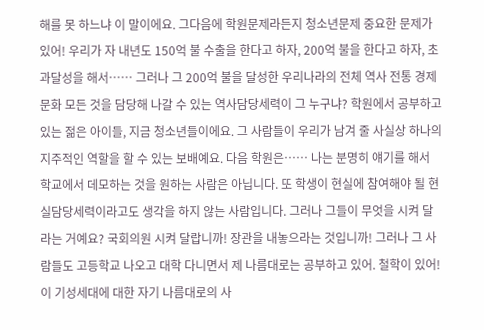해를 못 하느냐 이 말이에요. 그다음에 학원문제라든지 청소년문제 중요한 문제가 있어! 우리가 자 내년도 150억 불 수출을 한다고 하자, 200억 불을 한다고 하자, 초과달성을 해서…… 그러나 그 200억 불을 달성한 우리나라의 전체 역사 전통 경제 문화 모든 것을 담당해 나갈 수 있는 역사담당세력이 그 누구냐? 학원에서 공부하고 있는 젊은 아이들, 지금 청소년들이에요. 그 사람들이 우리가 남겨 줄 사실상 하나의 지주적인 역할을 할 수 있는 보배예요. 다음 학원은…… 나는 분명히 얘기를 해서 학교에서 데모하는 것을 원하는 사람은 아닙니다. 또 학생이 현실에 참여해야 될 현실담당세력이라고도 생각을 하지 않는 사람입니다. 그러나 그들이 무엇을 시켜 달라는 거예요? 국회의원 시켜 달랍니까! 장관을 내놓으라는 것입니까! 그러나 그 사람들도 고등학교 나오고 대학 다니면서 제 나름대로는 공부하고 있어. 철학이 있어! 이 기성세대에 대한 자기 나름대로의 사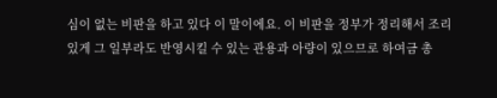심이 없는 비판을 하고 있다 이 말이에요. 이 비판을 정부가 정리해서 조리 있게 그 일부라도 반영시킬 수 있는 관용과 아량이 있으므로 하여금 총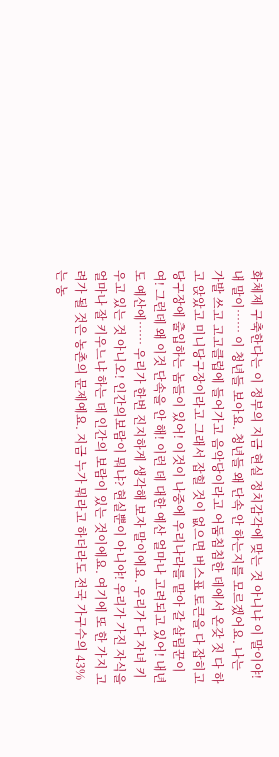화체제 구축한다는 이 정부의 지금 현실 정치감각에 맞는 것 아니냐 이 말이야! 내 말이…… 이 청년들 보아요. 청년들 왜 단속 안 하는지를 모르겠어요. 나는 가발 쓰고 고고클럽에 들어가고 음악당이라고 어둠침침한 데에서 온갖 짓 다 하고 앉았고 미니당구장이라고 그래서 잡힐 것이 없으면 버스표 토큰을 다 잡히고 당구장에 출입하는 놈들이 있어! 이것이 나중에 우리나라를 맡아 갈 살림꾼이여! 그런데 왜 이것 단속을 안 해! 이런 데 대한 예산 얼마나 고려되고 있어! 내년도 예산에…… 우리가 한번 진지하게 생각해 보자 말이에요. 우리가 다 자녀 키우고 있는 것 아니오! 인간의보람이 뭐냐? 현실뿐이 아니야! 우리가 가진 자식을 얼마나 잘 키우느냐 하는 데 인간의 보람이 있는 것이에요. 여기에 또 한 가지 고려가 될 것은 농촌의 문제예요. 지금 누가 뭐라고 하더라도 전국 가구수의 43%는 농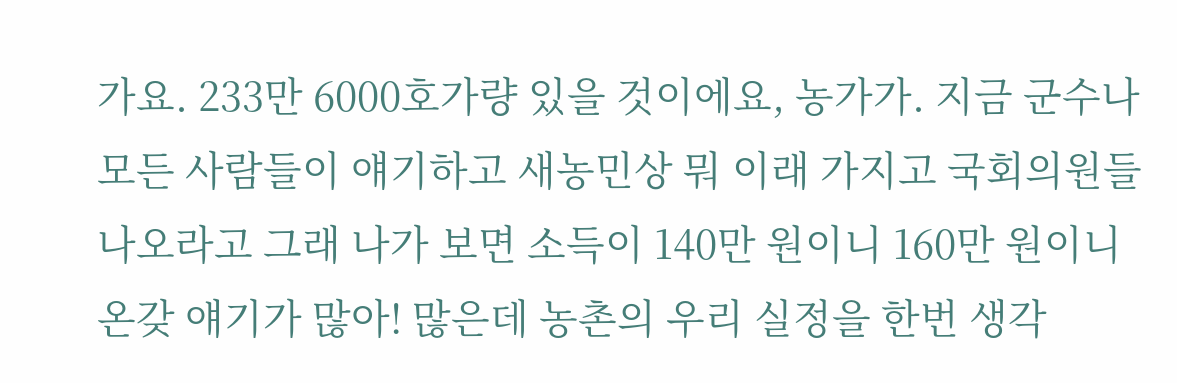가요. 233만 6000호가량 있을 것이에요, 농가가. 지금 군수나 모든 사람들이 얘기하고 새농민상 뭐 이래 가지고 국회의원들 나오라고 그래 나가 보면 소득이 140만 원이니 160만 원이니 온갖 얘기가 많아! 많은데 농촌의 우리 실정을 한번 생각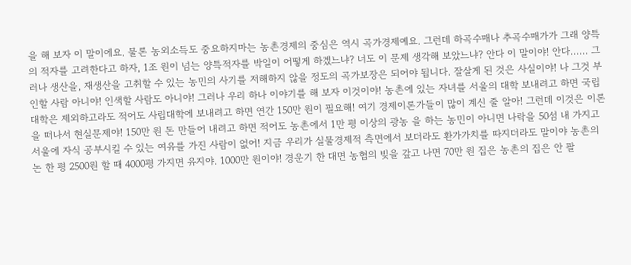을 해 보자 이 말이에요. 물론 농외소득도 중요하지마는 농촌경제의 중심은 역시 곡가경제예요. 그런데 하곡수매나 추곡수매가가 그래 양특의 적자를 고려한다고 하자, 1조 원이 넘는 양특적자를 박일이 어떻게 하겠느냐? 너도 이 문제 생각해 보았느냐? 안다 이 말이야! 안다…… 그러나 생산을, 재생산을 고취할 수 있는 농민의 사기를 저해하지 않을 정도의 곡가보장은 되어야 됩니다. 잘살게 된 것은 사실이야! 나 그것 부인할 사람 아니야! 인색할 사람도 아니야! 그러나 우리 하나 이야기를 해 보자 이것이야! 농촌에 있는 자녀를 서울의 대학 보내려고 하면 국립대학은 제외하고라도 적어도 사립대학에 보내려고 하면 연간 150만 원이 필요해! 여기 경제이론가들이 많이 계신 줄 알아! 그런데 이것은 이론을 떠나서 현실문제야! 150만 원 돈 만들어 내려고 하면 적어도 농촌에서 1만 평 이상의 광농 을 하는 농민이 아니면 나락을 50섬 내 가지고 서울에 자식 공부시킬 수 있는 여유를 가진 사람이 없어! 지금 우리가 실물경제적 측면에서 보더라도 환가가치를 따지더라도 말이야 농촌의 논 한 평 2500원 할 때 4000평 가지면 유지야. 1000만 원이야! 경운기 한 대면 농협의 빚을 갚고 나면 70만 원 집은 농촌의 집은 안 팔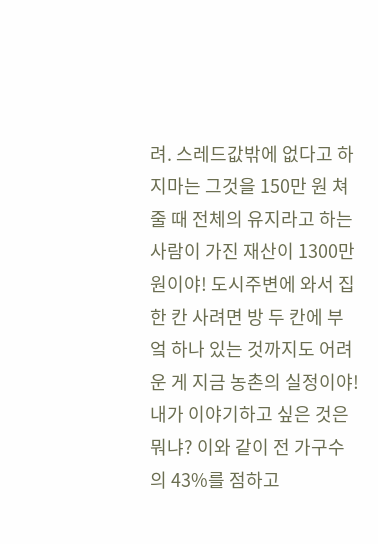려. 스레드값밖에 없다고 하지마는 그것을 150만 원 쳐 줄 때 전체의 유지라고 하는 사람이 가진 재산이 1300만 원이야! 도시주변에 와서 집 한 칸 사려면 방 두 칸에 부엌 하나 있는 것까지도 어려운 게 지금 농촌의 실정이야! 내가 이야기하고 싶은 것은 뭐냐? 이와 같이 전 가구수의 43%를 점하고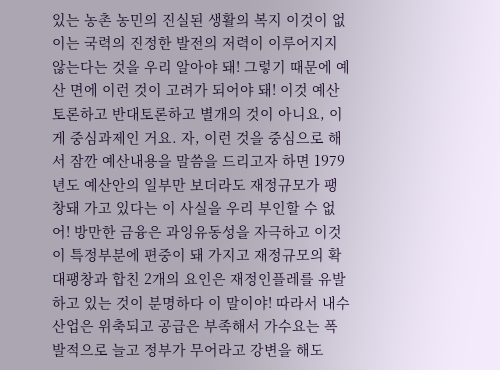있는 농촌 농민의 진실된 생활의 복지 이것이 없이는 국력의 진정한 발전의 저력이 이루어지지 않는다는 것을 우리 알아야 돼! 그렇기 때문에 예산 면에 이런 것이 고려가 되어야 돼! 이것 예산토론하고 반대토론하고 별개의 것이 아니요, 이게 중심과제인 거요. 자, 이런 것을 중심으로 해서 잠깐 예산내용을 말씀을 드리고자 하면 1979년도 예산안의 일부만 보더라도 재정규모가 팽창돼 가고 있다는 이 사실을 우리 부인할 수 없어! 방만한 금융은 과잉유동성을 자극하고 이것이 특정부분에 편중이 돼 가지고 재정규모의 확대팽창과 합친 2개의 요인은 재정인플레를 유발하고 있는 것이 분명하다 이 말이야! 따라서 내수산업은 위축되고 공급은 부족해서 가수요는 폭발적으로 늘고 정부가 무어라고 강변을 해도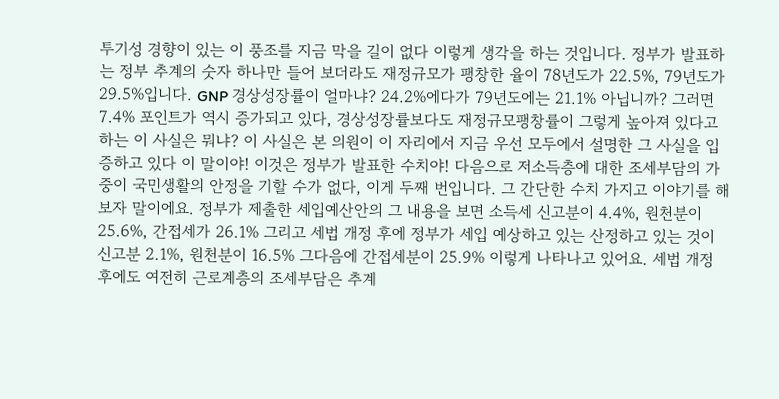투기성 경향이 있는 이 풍조를 지금 막을 길이 없다 이렇게 생각을 하는 것입니다. 정부가 발표하는 정부 추계의 숫자 하나만 들어 보더라도 재정규모가 팽창한 율이 78년도가 22.5%, 79년도가 29.5%입니다. GNP 경상성장률이 얼마냐? 24.2%에다가 79년도에는 21.1% 아닙니까? 그러면 7.4% 포인트가 역시 증가되고 있다, 경상성장률보다도 재정규모팽창률이 그렇게 높아져 있다고 하는 이 사실은 뭐냐? 이 사실은 본 의원이 이 자리에서 지금 우선 모두에서 설명한 그 사실을 입증하고 있다 이 말이야! 이것은 정부가 발표한 수치야! 다음으로 저소득층에 대한 조세부담의 가중이 국민생활의 안정을 기할 수가 없다, 이게 두째 번입니다. 그 간단한 수치 가지고 이야기를 해 보자 말이에요. 정부가 제출한 세입예산안의 그 내용을 보면 소득세 신고분이 4.4%, 원천분이 25.6%, 간접세가 26.1% 그리고 세법 개정 후에 정부가 세입 예상하고 있는 산정하고 있는 것이 신고분 2.1%, 원천분이 16.5% 그다음에 간접세분이 25.9% 이렇게 나타나고 있어요. 세법 개정 후에도 여전히 근로계층의 조세부담은 추계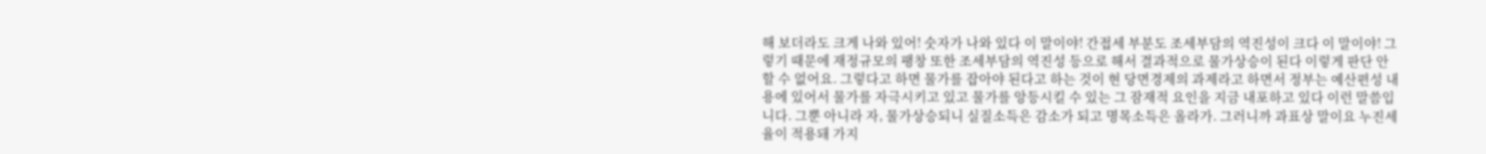해 보더라도 크게 나와 있어! 숫자가 나와 있다 이 말이야! 간접세 부분도 조세부담의 역진성이 크다 이 말이야! 그렇기 때문에 재정규모의 팽창 또한 조세부담의 역진성 등으로 해서 결과적으로 물가상승이 된다 이렇게 판단 안 할 수 없어요. 그렇다고 하면 물가를 잡아야 된다고 하는 것이 현 당면경제의 과제라고 하면서 정부는 예산편성 내용에 있어서 물가를 자극시키고 있고 물가를 앙등시킬 수 있는 그 잠재적 요인을 지금 내포하고 있다 이런 말씀입니다. 그뿐 아니라 자, 물가상승되니 실질소득은 감소가 되고 명목소득은 올라가. 그러니까 과표상 말이요 누진세율이 적용돼 가지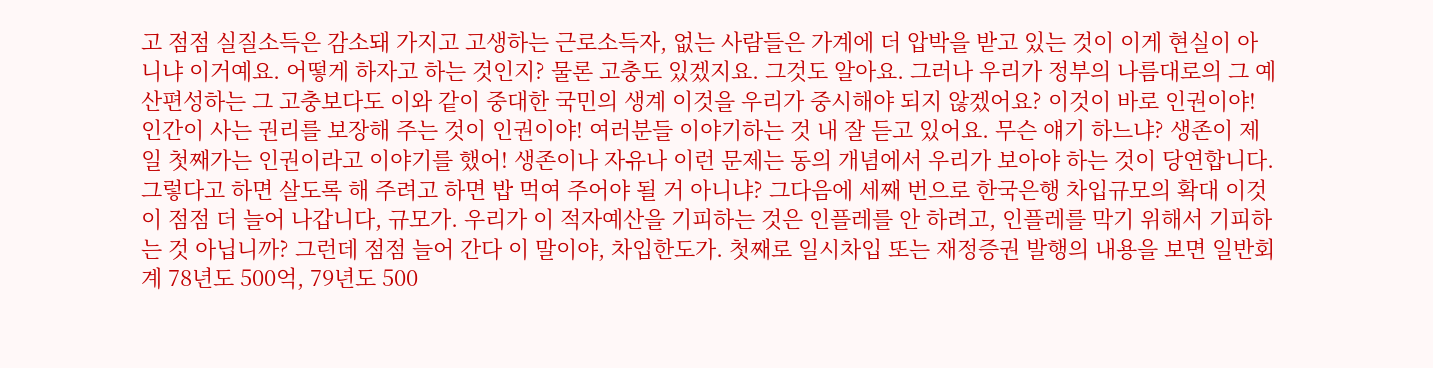고 점점 실질소득은 감소돼 가지고 고생하는 근로소득자, 없는 사람들은 가계에 더 압박을 받고 있는 것이 이게 현실이 아니냐 이거예요. 어떻게 하자고 하는 것인지? 물론 고충도 있겠지요. 그것도 알아요. 그러나 우리가 정부의 나름대로의 그 예산편성하는 그 고충보다도 이와 같이 중대한 국민의 생계 이것을 우리가 중시해야 되지 않겠어요? 이것이 바로 인권이야! 인간이 사는 권리를 보장해 주는 것이 인권이야! 여러분들 이야기하는 것 내 잘 듣고 있어요. 무슨 얘기 하느냐? 생존이 제일 첫째가는 인권이라고 이야기를 했어! 생존이나 자유나 이런 문제는 동의 개념에서 우리가 보아야 하는 것이 당연합니다. 그렇다고 하면 살도록 해 주려고 하면 밥 먹여 주어야 될 거 아니냐? 그다음에 세째 번으로 한국은행 차입규모의 확대 이것이 점점 더 늘어 나갑니다, 규모가. 우리가 이 적자예산을 기피하는 것은 인플레를 안 하려고, 인플레를 막기 위해서 기피하는 것 아닙니까? 그런데 점점 늘어 간다 이 말이야, 차입한도가. 첫째로 일시차입 또는 재정증권 발행의 내용을 보면 일반회계 78년도 500억, 79년도 500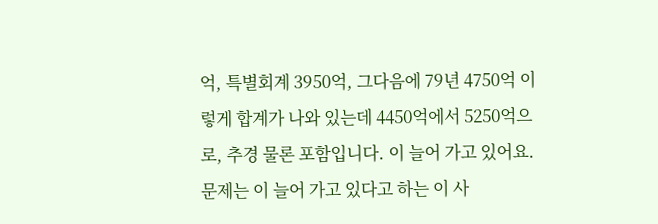억, 특별회계 3950억, 그다음에 79년 4750억 이렇게 합계가 나와 있는데 4450억에서 5250억으로, 추경 물론 포함입니다. 이 늘어 가고 있어요. 문제는 이 늘어 가고 있다고 하는 이 사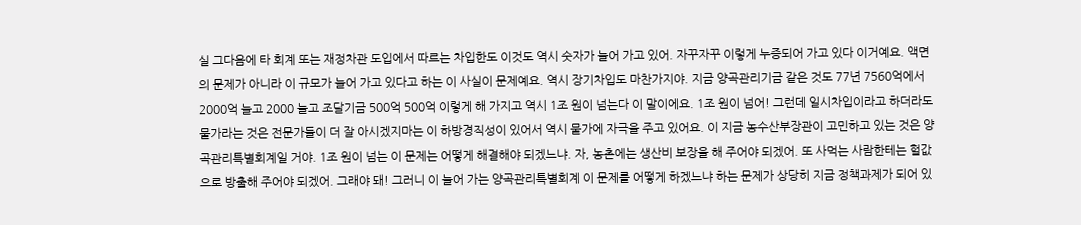실 그다음에 타 회계 또는 재정차관 도입에서 따르는 차입한도 이것도 역시 숫자가 늘어 가고 있어. 자꾸자꾸 이렇게 누증되어 가고 있다 이거예요. 액면의 문제가 아니라 이 규모가 늘어 가고 있다고 하는 이 사실이 문제예요. 역시 장기차입도 마찬가지야. 지금 양곡관리기금 같은 것도 77년 7560억에서 2000억 늘고 2000 늘고 조달기금 500억 500억 이렇게 해 가지고 역시 1조 원이 넘는다 이 말이에요. 1조 원이 넘어! 그런데 일시차입이라고 하더라도 물가라는 것은 전문가들이 더 잘 아시겠지마는 이 하방경직성이 있어서 역시 물가에 자극을 주고 있어요. 이 지금 농수산부장관이 고민하고 있는 것은 양곡관리특별회계일 거야. 1조 원이 넘는 이 문제는 어떻게 해결해야 되겠느냐. 자, 농촌에는 생산비 보장을 해 주어야 되겠어. 또 사먹는 사람한테는 헐값으로 방출해 주어야 되겠어. 그래야 돼! 그러니 이 늘어 가는 양곡관리특별회계 이 문제를 어떻게 하겠느냐 하는 문제가 상당히 지금 정책과제가 되어 있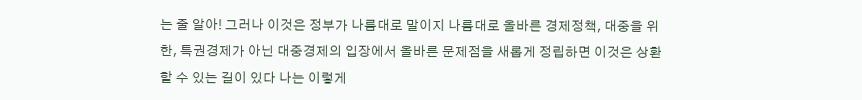는 줄 알아! 그러나 이것은 정부가 나름대로 말이지 나름대로 올바른 경제정책, 대중을 위한, 특권경제가 아닌 대중경제의 입장에서 올바른 문제점을 새롭게 정립하면 이것은 상환할 수 있는 길이 있다 나는 이렇게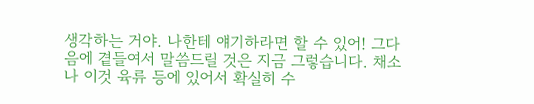생각하는 거야. 나한테 얘기하라면 할 수 있어! 그다음에 곁들여서 말씀드릴 것은 지금 그렇습니다. 채소나 이것 육류 등에 있어서 확실히 수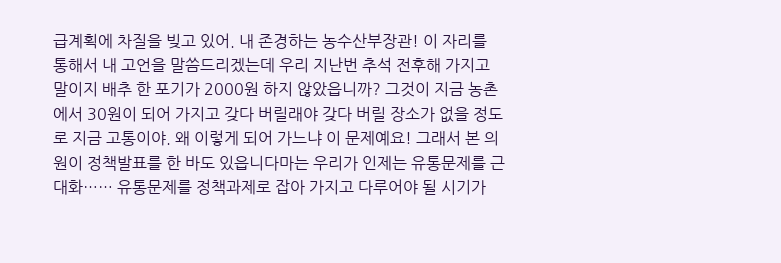급계획에 차질을 빚고 있어. 내 존경하는 농수산부장관! 이 자리를 통해서 내 고언을 말씀드리겠는데 우리 지난번 추석 전후해 가지고 말이지 배추 한 포기가 2000원 하지 않았읍니까? 그것이 지금 농촌에서 30원이 되어 가지고 갖다 버릴래야 갖다 버릴 장소가 없을 정도로 지금 고통이야. 왜 이렇게 되어 가느냐 이 문제예요! 그래서 본 의원이 정책발표를 한 바도 있읍니다마는 우리가 인제는 유통문제를 근대화…… 유통문제를 정책과제로 잡아 가지고 다루어야 될 시기가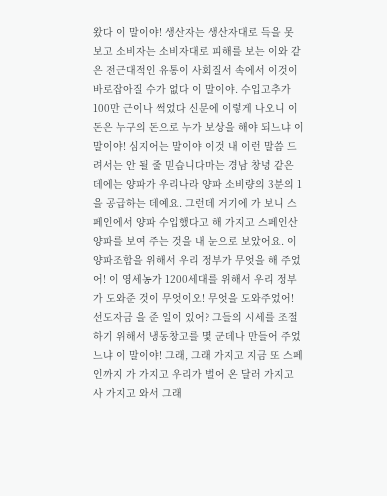왔다 이 말이야! 생산자는 생산자대로 득을 못 보고 소비자는 소비자대로 피해를 보는 이와 같은 전근대적인 유통이 사회질서 속에서 이것이 바로잡아질 수가 없다 이 말이야. 수입고추가 100만 근이나 썩었다 신문에 이렇게 나오니 이 돈은 누구의 돈으로 누가 보상을 해야 되느냐 이 말이야! 심지어는 말이야 이것 내 이런 말씀 드려서는 안 될 줄 믿습니다마는 경남 창녕 같은 데에는 양파가 우리나라 양파 소비량의 3분의 1을 공급하는 데예요. 그런데 거기에 가 보니 스페인에서 양파 수입했다고 해 가지고 스페인산 양파를 보여 주는 것을 내 눈으로 보았어요. 이 양파조합을 위해서 우리 정부가 무엇을 해 주었어! 이 영세농가 1200세대를 위해서 우리 정부가 도와준 것이 무엇이오! 무엇을 도와주었어! 선도자금 을 준 일이 있어? 그들의 시세를 조절하기 위해서 냉동창고를 몇 군데나 만들어 주었느냐 이 말이야! 그래, 그래 가지고 지금 또 스페인까지 가 가지고 우리가 벌어 온 달러 가지고 사 가지고 와서 그래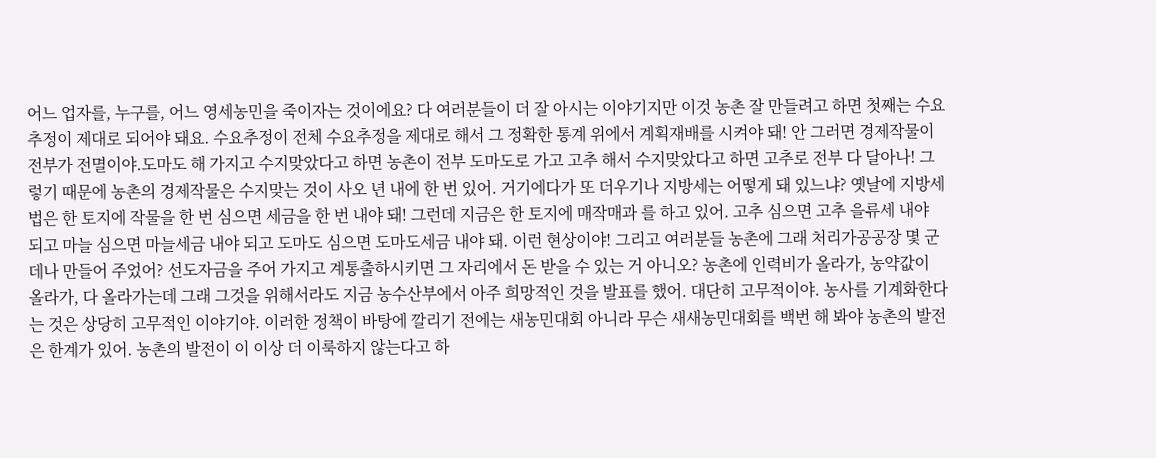어느 업자를, 누구를, 어느 영세농민을 죽이자는 것이에요? 다 여러분들이 더 잘 아시는 이야기지만 이것 농촌 잘 만들려고 하면 첫째는 수요추정이 제대로 되어야 돼요. 수요추정이 전체 수요추정을 제대로 해서 그 정확한 통계 위에서 계획재배를 시켜야 돼! 안 그러면 경제작물이 전부가 전멸이야.도마도 해 가지고 수지맞았다고 하면 농촌이 전부 도마도로 가고 고추 해서 수지맞았다고 하면 고추로 전부 다 달아나! 그렇기 때문에 농촌의 경제작물은 수지맞는 것이 사오 년 내에 한 번 있어. 거기에다가 또 더우기나 지방세는 어떻게 돼 있느냐? 옛날에 지방세법은 한 토지에 작물을 한 번 심으면 세금을 한 번 내야 돼! 그런데 지금은 한 토지에 매작매과 를 하고 있어. 고추 심으면 고추 을류세 내야 되고 마늘 심으면 마늘세금 내야 되고 도마도 심으면 도마도세금 내야 돼. 이런 현상이야! 그리고 여러분들 농촌에 그래 처리가공공장 몇 군데나 만들어 주었어? 선도자금을 주어 가지고 계통출하시키면 그 자리에서 돈 받을 수 있는 거 아니오? 농촌에 인력비가 올라가, 농약값이 올라가, 다 올라가는데 그래 그것을 위해서라도 지금 농수산부에서 아주 희망적인 것을 발표를 했어. 대단히 고무적이야. 농사를 기계화한다는 것은 상당히 고무적인 이야기야. 이러한 정책이 바탕에 깔리기 전에는 새농민대회 아니라 무슨 새새농민대회를 백번 해 봐야 농촌의 발전은 한계가 있어. 농촌의 발전이 이 이상 더 이룩하지 않는다고 하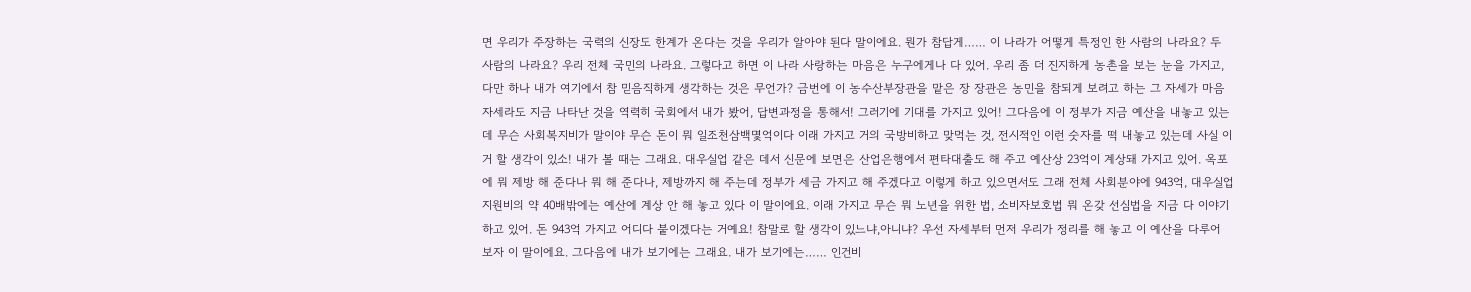면 우리가 주장하는 국력의 신장도 한계가 온다는 것을 우리가 알아야 된다 말이에요. 뭔가 참답게…… 이 나라가 어떻게 특정인 한 사람의 나라요? 두 사람의 나라요? 우리 전체 국민의 나라요. 그렇다고 하면 이 나라 사랑하는 마음은 누구에게나 다 있어. 우리 좀 더 진지하게 농촌을 보는 눈을 가지고, 다만 하나 내가 여기에서 참 믿음직하게 생각하는 것은 무언가? 금번에 이 농수산부장관을 맡은 장 장관은 농민을 참되게 보려고 하는 그 자세가 마음자세라도 지금 나타난 것을 역력히 국회에서 내가 봤어, 답변과정을 통해서! 그러기에 기대를 가지고 있어! 그다음에 이 정부가 지금 예산을 내놓고 있는데 무슨 사회복지비가 말이야 무슨 돈이 뭐 일조천삼백몇억이다 이래 가지고 거의 국방비하고 맞먹는 것, 전시적인 이런 숫자를 떡 내놓고 있는데 사실 이거 할 생각이 있소! 내가 볼 때는 그래요. 대우실업 같은 데서 신문에 보면은 산업은행에서 편타대출도 해 주고 예산상 23억이 계상돼 가지고 있어. 옥포에 뭐 제방 해 준다나 뭐 해 준다나, 제방까지 해 주는데 정부가 세금 가지고 해 주겠다고 이렇게 하고 있으면서도 그래 전체 사회분야에 943억, 대우실업 지원비의 약 40배밖에는 예산에 계상 안 해 놓고 있다 이 말이에요. 이래 가지고 무슨 뭐 노년을 위한 법, 소비자보호법 뭐 온갖 선심법을 지금 다 이야기하고 있어. 돈 943억 가지고 어디다 붙이겠다는 거예요! 참말로 할 생각이 있느냐,아니냐? 우선 자세부터 먼저 우리가 정리를 해 놓고 이 예산을 다루어 보자 이 말이에요. 그다음에 내가 보기에는 그래요. 내가 보기에는…… 인건비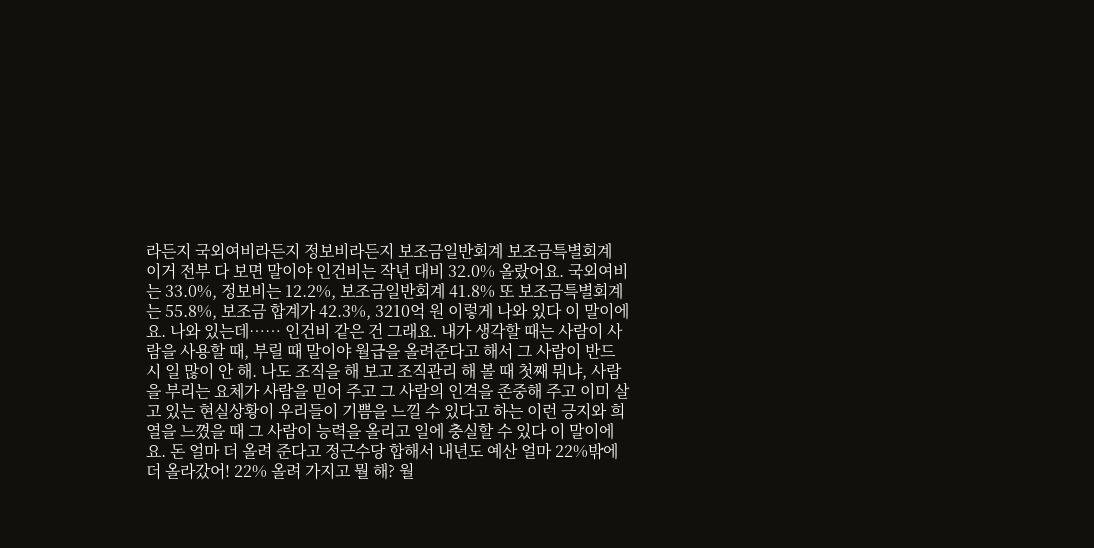라든지 국외여비라든지 정보비라든지 보조금일반회계 보조금특별회계 이거 전부 다 보면 말이야 인건비는 작년 대비 32.0% 올랐어요. 국외여비는 33.0%, 정보비는 12.2%, 보조금일반회계 41.8% 또 보조금특별회계는 55.8%, 보조금 합계가 42.3%, 3210억 원 이렇게 나와 있다 이 말이에요. 나와 있는데…… 인건비 같은 건 그래요. 내가 생각할 때는 사람이 사람을 사용할 때, 부릴 때 말이야 월급을 올려준다고 해서 그 사람이 반드시 일 많이 안 해. 나도 조직을 해 보고 조직관리 해 볼 때 첫째 뭐냐, 사람을 부리는 요체가 사람을 믿어 주고 그 사람의 인격을 존중해 주고 이미 살고 있는 현실상황이 우리들이 기쁨을 느낄 수 있다고 하는 이런 긍지와 희열을 느꼈을 때 그 사람이 능력을 올리고 일에 충실할 수 있다 이 말이에요. 돈 얼마 더 올려 준다고 정근수당 합해서 내년도 예산 얼마 22%밖에 더 올라갔어! 22% 올려 가지고 뭘 해? 월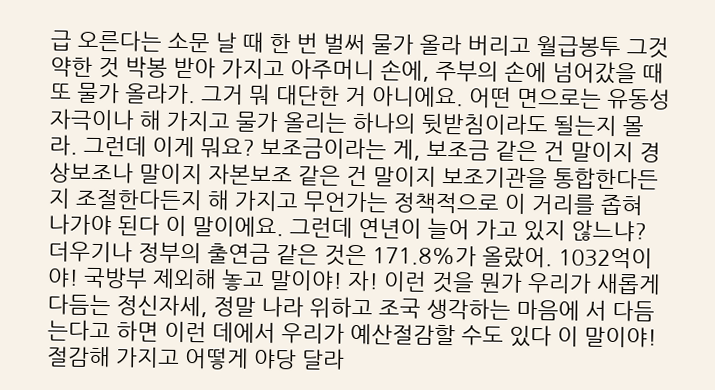급 오른다는 소문 날 때 한 번 벌써 물가 올라 버리고 월급봉투 그것 약한 것 박봉 받아 가지고 아주머니 손에, 주부의 손에 넘어갔을 때 또 물가 올라가. 그거 뭐 대단한 거 아니에요. 어떤 면으로는 유동성 자극이나 해 가지고 물가 올리는 하나의 뒷받침이라도 될는지 몰라. 그런데 이게 뭐요? 보조금이라는 게, 보조금 같은 건 말이지 경상보조나 말이지 자본보조 같은 건 말이지 보조기관을 통합한다든지 조절한다든지 해 가지고 무언가는 정책적으로 이 거리를 좁혀 나가야 된다 이 말이에요. 그런데 연년이 늘어 가고 있지 않느냐? 더우기나 정부의 출연금 같은 것은 171.8%가 올랐어. 1032억이야! 국방부 제외해 놓고 말이야! 자! 이런 것을 뭔가 우리가 새롭게 다듬는 정신자세, 정말 나라 위하고 조국 생각하는 마음에 서 다듬는다고 하면 이런 데에서 우리가 예산절감할 수도 있다 이 말이야! 절감해 가지고 어떻게 야당 달라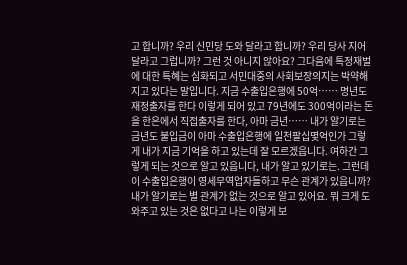고 합니까? 우리 신민당 도와 달라고 합니까? 우리 당사 지어 달라고 그럽니까? 그런 것 아니지 않아요? 그다음에 특정재벌에 대한 특혜는 심화되고 서민대중의 사회보장의지는 박약해지고 있다는 말입니다. 지금 수출입은행에 50억…… 명년도 재정출자를 한다 이렇게 되어 있고 79년에도 300억이라는 돈을 한은에서 직접출자를 한다, 아마 금년…… 내가 알기로는 금년도 불입금이 아마 수출입은행에 일천팔십몇억인가 그렇게 내가 지금 기억을 하고 있는데 잘 모르겠읍니다. 여하간 그렇게 되는 것으로 알고 있읍니다, 내가 알고 있기로는. 그런데 이 수출입은행이 영세무역업자들하고 무슨 관계가 있읍니까? 내가 알기로는 별 관계가 없는 것으로 알고 있어요. 뭐 크게 도와주고 있는 것은 없다고 나는 이렇게 보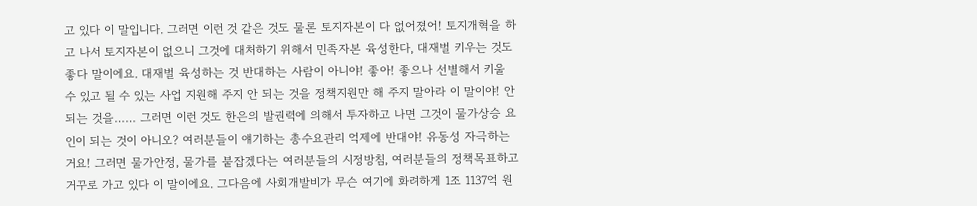고 있다 이 말입니다. 그러면 이런 것 같은 것도 물론 토지자본이 다 없어졌어! 토지개혁을 하고 나서 토지자본이 없으니 그것에 대처하기 위해서 민족자본 육성한다, 대재벌 키우는 것도 좋다 말이에요. 대재벌 육성하는 것 반대하는 사람이 아니야! 좋아! 좋으나 선별해서 키울 수 있고 될 수 있는 사업 지원해 주지 안 되는 것을 정책지원만 해 주지 말아라 이 말이야! 안 되는 것을…… 그러면 이런 것도 한은의 발권력에 의해서 투자하고 나면 그것이 물가상승 요인이 되는 것이 아니오? 여러분들이 얘기하는 총수요관리 억제에 반대야! 유동성 자극하는 거요! 그러면 물가안정, 물가를 붙잡겠다는 여러분들의 시정방침, 여러분들의 정책목표하고 거꾸로 가고 있다 이 말이에요. 그다음에 사회개발비가 무슨 여기에 화려하게 1조 1137억 원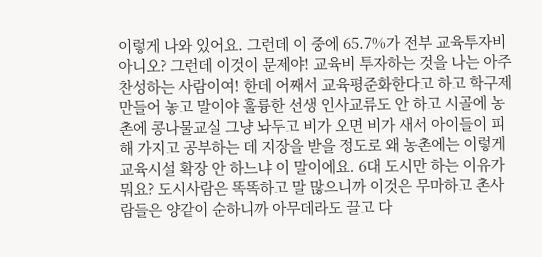이렇게 나와 있어요. 그런데 이 중에 65.7%가 전부 교육투자비 아니오? 그런데 이것이 문제야! 교육비 투자하는 것을 나는 아주 찬성하는 사람이여! 한데 어째서 교육평준화한다고 하고 학구제 만들어 놓고 말이야 훌륭한 선생 인사교류도 안 하고 시골에 농촌에 콩나물교실 그냥 놔두고 비가 오면 비가 새서 아이들이 피해 가지고 공부하는 데 지장을 받을 정도로 왜 농촌에는 이렇게 교육시설 확장 안 하느냐 이 말이에요. 6대 도시만 하는 이유가 뭐요? 도시사람은 똑똑하고 말 많으니까 이것은 무마하고 촌사람들은 양같이 순하니까 아무데라도 끌고 다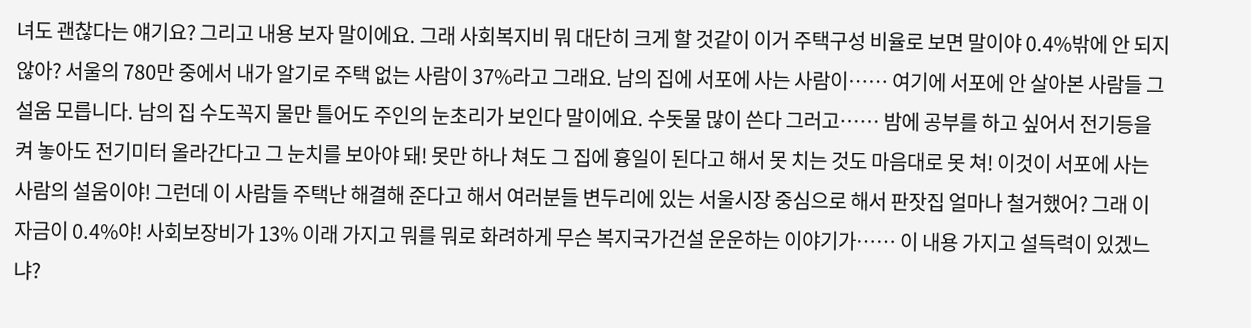녀도 괜찮다는 얘기요? 그리고 내용 보자 말이에요. 그래 사회복지비 뭐 대단히 크게 할 것같이 이거 주택구성 비율로 보면 말이야 0.4%밖에 안 되지 않아? 서울의 780만 중에서 내가 알기로 주택 없는 사람이 37%라고 그래요. 남의 집에 서포에 사는 사람이…… 여기에 서포에 안 살아본 사람들 그 설움 모릅니다. 남의 집 수도꼭지 물만 틀어도 주인의 눈초리가 보인다 말이에요. 수돗물 많이 쓴다 그러고…… 밤에 공부를 하고 싶어서 전기등을 켜 놓아도 전기미터 올라간다고 그 눈치를 보아야 돼! 못만 하나 쳐도 그 집에 흉일이 된다고 해서 못 치는 것도 마음대로 못 쳐! 이것이 서포에 사는 사람의 설움이야! 그런데 이 사람들 주택난 해결해 준다고 해서 여러분들 변두리에 있는 서울시장 중심으로 해서 판잣집 얼마나 철거했어? 그래 이 자금이 0.4%야! 사회보장비가 13% 이래 가지고 뭐를 뭐로 화려하게 무슨 복지국가건설 운운하는 이야기가…… 이 내용 가지고 설득력이 있겠느냐?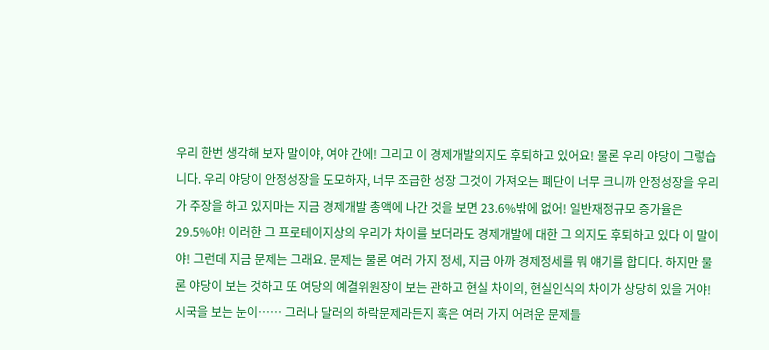우리 한번 생각해 보자 말이야, 여야 간에! 그리고 이 경제개발의지도 후퇴하고 있어요! 물론 우리 야당이 그렇습니다. 우리 야당이 안정성장을 도모하자, 너무 조급한 성장 그것이 가져오는 폐단이 너무 크니까 안정성장을 우리가 주장을 하고 있지마는 지금 경제개발 총액에 나간 것을 보면 23.6%밖에 없어! 일반재정규모 증가율은 29.5%야! 이러한 그 프로테이지상의 우리가 차이를 보더라도 경제개발에 대한 그 의지도 후퇴하고 있다 이 말이야! 그런데 지금 문제는 그래요. 문제는 물론 여러 가지 정세, 지금 아까 경제정세를 뭐 얘기를 합디다. 하지만 물론 야당이 보는 것하고 또 여당의 예결위원장이 보는 관하고 현실 차이의, 현실인식의 차이가 상당히 있을 거야! 시국을 보는 눈이…… 그러나 달러의 하락문제라든지 혹은 여러 가지 어려운 문제들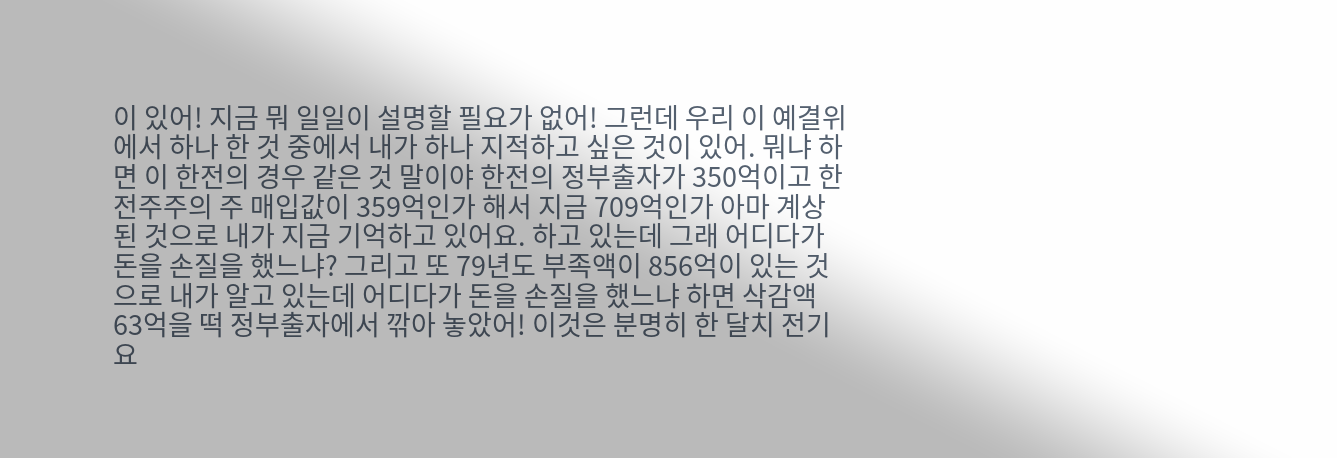이 있어! 지금 뭐 일일이 설명할 필요가 없어! 그런데 우리 이 예결위에서 하나 한 것 중에서 내가 하나 지적하고 싶은 것이 있어. 뭐냐 하면 이 한전의 경우 같은 것 말이야 한전의 정부출자가 350억이고 한전주주의 주 매입값이 359억인가 해서 지금 709억인가 아마 계상된 것으로 내가 지금 기억하고 있어요. 하고 있는데 그래 어디다가 돈을 손질을 했느냐? 그리고 또 79년도 부족액이 856억이 있는 것으로 내가 알고 있는데 어디다가 돈을 손질을 했느냐 하면 삭감액 63억을 떡 정부출자에서 깎아 놓았어! 이것은 분명히 한 달치 전기요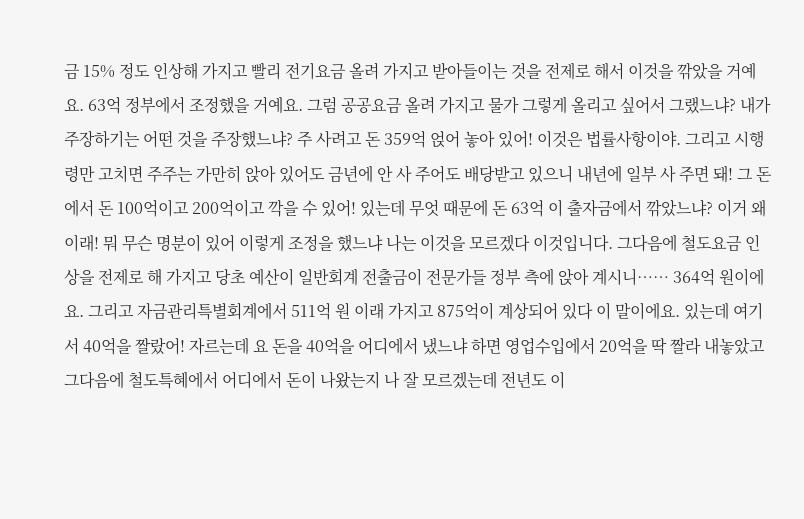금 15% 정도 인상해 가지고 빨리 전기요금 올려 가지고 받아들이는 것을 전제로 해서 이것을 깎았을 거예요. 63억 정부에서 조정했을 거예요. 그럼 공공요금 올려 가지고 물가 그렇게 올리고 싶어서 그랬느냐? 내가 주장하기는 어떤 것을 주장했느냐? 주 사려고 돈 359억 얹어 놓아 있어! 이것은 법률사항이야. 그리고 시행령만 고치면 주주는 가만히 앉아 있어도 금년에 안 사 주어도 배당받고 있으니 내년에 일부 사 주면 돼! 그 돈에서 돈 100억이고 200억이고 깍을 수 있어! 있는데 무엇 때문에 돈 63억 이 출자금에서 깎았느냐? 이거 왜 이래! 뭐 무슨 명분이 있어 이렇게 조정을 했느냐 나는 이것을 모르겠다 이것입니다. 그다음에 철도요금 인상을 전제로 해 가지고 당초 예산이 일반회계 전출금이 전문가들 정부 측에 앉아 계시니…… 364억 원이에요. 그리고 자금관리특별회계에서 511억 원 이래 가지고 875억이 계상되어 있다 이 말이에요. 있는데 여기서 40억을 짤랐어! 자르는데 요 돈을 40억을 어디에서 냈느냐 하면 영업수입에서 20억을 딱 짤라 내놓았고 그다음에 철도특혜에서 어디에서 돈이 나왔는지 나 잘 모르겠는데 전년도 이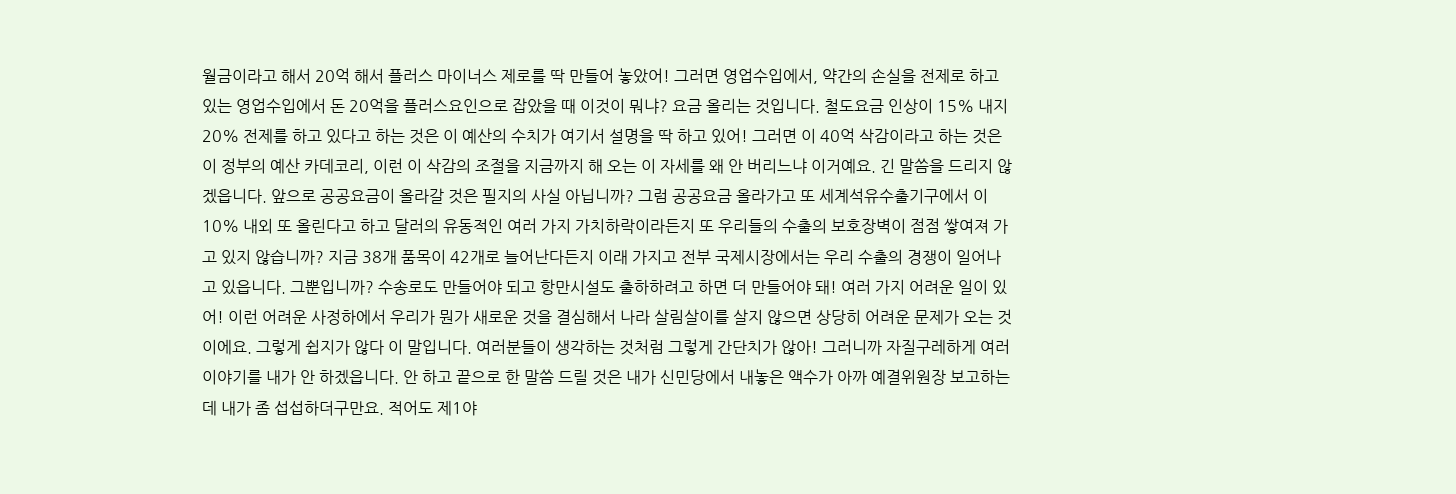월금이라고 해서 20억 해서 플러스 마이너스 제로를 딱 만들어 놓았어! 그러면 영업수입에서, 약간의 손실을 전제로 하고 있는 영업수입에서 돈 20억을 플러스요인으로 잡았을 때 이것이 뭐냐? 요금 올리는 것입니다. 철도요금 인상이 15% 내지 20% 전제를 하고 있다고 하는 것은 이 예산의 수치가 여기서 설명을 딱 하고 있어! 그러면 이 40억 삭감이라고 하는 것은 이 정부의 예산 카데코리, 이런 이 삭감의 조절을 지금까지 해 오는 이 자세를 왜 안 버리느냐 이거예요. 긴 말씀을 드리지 않겠읍니다. 앞으로 공공요금이 올라갈 것은 필지의 사실 아닙니까? 그럼 공공요금 올라가고 또 세계석유수출기구에서 이 10% 내외 또 올린다고 하고 달러의 유동적인 여러 가지 가치하락이라든지 또 우리들의 수출의 보호장벽이 점점 쌓여져 가고 있지 않습니까? 지금 38개 품목이 42개로 늘어난다든지 이래 가지고 전부 국제시장에서는 우리 수출의 경쟁이 일어나고 있읍니다. 그뿐입니까? 수송로도 만들어야 되고 항만시설도 출하하려고 하면 더 만들어야 돼! 여러 가지 어려운 일이 있어! 이런 어려운 사정하에서 우리가 뭔가 새로운 것을 결심해서 나라 살림살이를 살지 않으면 상당히 어려운 문제가 오는 것이에요. 그렇게 쉽지가 않다 이 말입니다. 여러분들이 생각하는 것처럼 그렇게 간단치가 않아! 그러니까 자질구레하게 여러 이야기를 내가 안 하겠읍니다. 안 하고 끝으로 한 말씀 드릴 것은 내가 신민당에서 내놓은 액수가 아까 예결위원장 보고하는데 내가 좀 섭섭하더구만요. 적어도 제1야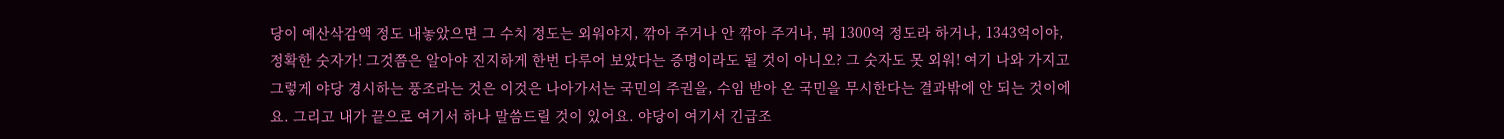당이 예산삭감액 정도 내놓았으면 그 수치 정도는 외워야지, 깎아 주거나 안 깎아 주거나, 뭐 1300억 정도라 하거나, 1343억이야, 정확한 숫자가! 그것쯤은 알아야 진지하게 한번 다루어 보았다는 증명이라도 될 것이 아니오? 그 숫자도 못 외워! 여기 나와 가지고 그렇게 야당 경시하는 풍조라는 것은 이것은 나아가서는 국민의 주권을, 수임 받아 온 국민을 무시한다는 결과밖에 안 되는 것이에요. 그리고 내가 끝으로 여기서 하나 말씀드릴 것이 있어요. 야당이 여기서 긴급조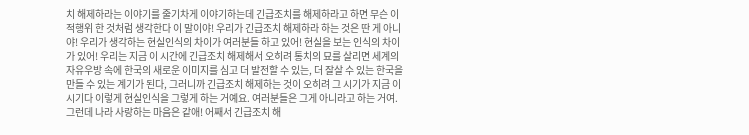치 해제하라는 이야기를 줄기차게 이야기하는데 긴급조치를 해제하라고 하면 무슨 이적행위 한 것처럼 생각한다 이 말이야! 우리가 긴급조치 해제하라 하는 것은 딴 게 아니야! 우리가 생각하는 현실인식의 차이가 여러분들 하고 있어! 현실을 보는 인식의 차이가 있어! 우리는 지금 이 시간에 긴급조치 해제해서 오히려 통치의 묘를 살리면 세계의 자유우방 속에 한국의 새로운 이미지를 심고 더 발전할 수 있는, 더 잘살 수 있는 한국을 만들 수 있는 계기가 된다, 그러니까 긴급조치 해제하는 것이 오히려 그 시기가 지금 이 시기다 이렇게 현실인식을 그렇게 하는 거예요. 여러분들은 그게 아니라고 하는 거여. 그런데 나라 사랑하는 마음은 같애! 어째서 긴급조치 해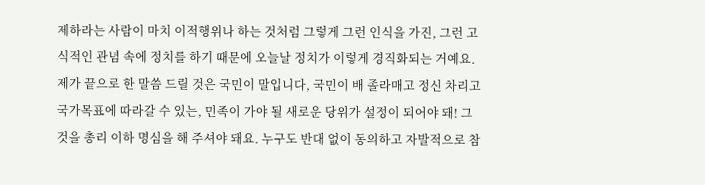제하라는 사람이 마치 이적행위나 하는 것처럼 그렇게 그런 인식을 가진, 그런 고식적인 관념 속에 정치를 하기 때문에 오늘날 정치가 이렇게 경직화되는 거예요. 제가 끝으로 한 말씀 드릴 것은 국민이 말입니다, 국민이 배 졸라매고 정신 차리고 국가목표에 따라갈 수 있는, 민족이 가야 될 새로운 당위가 설정이 되어야 돼! 그것을 총리 이하 명심을 해 주셔야 돼요. 누구도 반대 없이 동의하고 자발적으로 참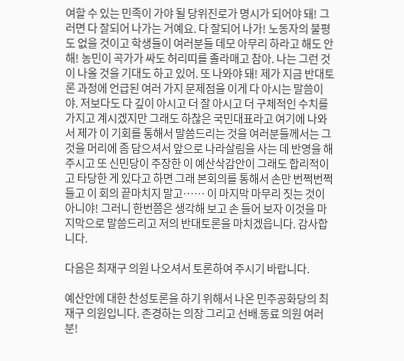여할 수 있는 민족이 가야 될 당위진로가 명시가 되어야 돼! 그러면 다 잘되어 나가는 거예요. 다 잘되어 나가! 노동자의 불평도 없을 것이고 학생들이 여러분들 데모 아무리 하라고 해도 안 해! 농민이 곡가가 싸도 허리띠를 졸라매고 참아. 나는 그런 것이 나올 것을 기대도 하고 있어. 또 나와야 돼! 제가 지금 반대토론 과정에 언급된 여러 가지 문제점을 이게 다 아시는 말씀이야. 저보다도 다 깊이 아시고 더 잘 아시고 더 구체적인 수치를 가지고 계시겠지만 그래도 하찮은 국민대표라고 여기에 나와서 제가 이 기회를 통해서 말씀드리는 것을 여러분들께서는 그것을 머리에 좀 담으셔서 앞으로 나라살림을 사는 데 반영을 해 주시고 또 신민당이 주장한 이 예산삭감안이 그래도 합리적이고 타당한 게 있다고 하면 그래 본회의를 통해서 손만 번쩍번쩍 들고 이 회의 끝마치지 말고…… 이 마지막 마무리 짓는 것이 아니야! 그러니 한번쯤은 생각해 보고 손 들어 보자 이것을 마지막으로 말씀드리고 저의 반대토론을 마치겠읍니다. 감사합니다.

다음은 최재구 의원 나오셔서 토론하여 주시기 바랍니다.

예산안에 대한 찬성토론을 하기 위해서 나온 민주공화당의 최재구 의원입니다. 존경하는 의장 그리고 선배․동료 의원 여러분!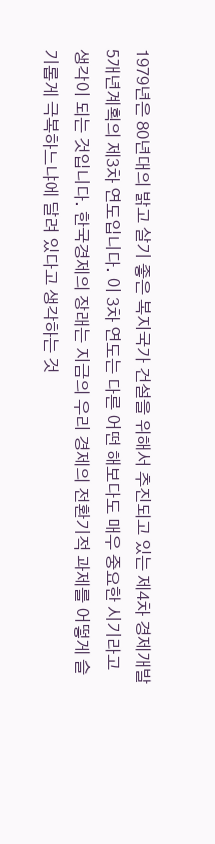1979년은 80년대의 밝고 살기 좋은 복지국가 건설을 위해서 추진되고 있는 제4차 경제개발 5개년계획의 제3차 연도입니다. 이 3차 연도는 다른 어떤 해보다도 매우 중요한 시기라고 생각이 되는 것입니다. 한국경제의 장래는 지금의 우리 경제의 전환기적 과제를 어떻게 슬기롭게 극복하느냐에 달려 있다고 생각하는 것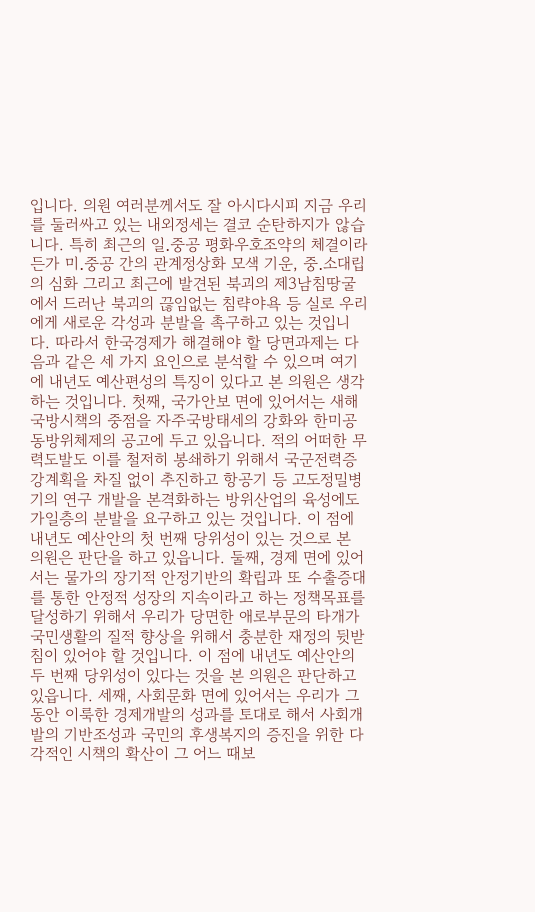입니다. 의원 여러분께서도 잘 아시다시피 지금 우리를 둘러싸고 있는 내외정세는 결코 순탄하지가 않습니다. 특히 최근의 일․중공 평화우호조약의 체결이라든가 미․중공 간의 관계정상화 모색 기운, 중․소대립의 심화 그리고 최근에 발견된 북괴의 제3남침땅굴에서 드러난 북괴의 끊임없는 침략야욕 등 실로 우리에게 새로운 각성과 분발을 촉구하고 있는 것입니다. 따라서 한국경제가 해결해야 할 당면과제는 다음과 같은 세 가지 요인으로 분석할 수 있으며 여기에 내년도 예산편성의 특징이 있다고 본 의원은 생각하는 것입니다. 첫째, 국가안보 면에 있어서는 새해 국방시책의 중점을 자주국방태세의 강화와 한미공동방위체제의 공고에 두고 있읍니다. 적의 어떠한 무력도발도 이를 철저히 봉쇄하기 위해서 국군전력증강계획을 차질 없이 추진하고 항공기 등 고도정밀병기의 연구 개발을 본격화하는 방위산업의 육성에도 가일층의 분발을 요구하고 있는 것입니다. 이 점에 내년도 예산안의 첫 번째 당위성이 있는 것으로 본 의원은 판단을 하고 있읍니다. 둘째, 경제 면에 있어서는 물가의 장기적 안정기반의 확립과 또 수출증대를 통한 안정적 성장의 지속이라고 하는 정책목표를 달성하기 위해서 우리가 당면한 애로부문의 타개가 국민생활의 질적 향상을 위해서 충분한 재정의 뒷받침이 있어야 할 것입니다. 이 점에 내년도 예산안의 두 번째 당위성이 있다는 것을 본 의원은 판단하고 있읍니다. 세째, 사회문화 면에 있어서는 우리가 그동안 이룩한 경제개발의 성과를 토대로 해서 사회개발의 기반조성과 국민의 후생복지의 증진을 위한 다각적인 시책의 확산이 그 어느 때보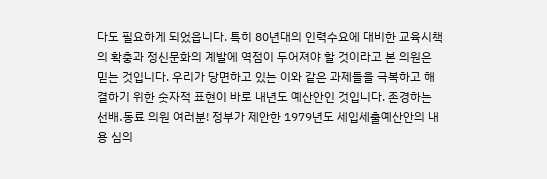다도 필요하게 되었읍니다. 특히 80년대의 인력수요에 대비한 교육시책의 확충과 정신문화의 계발에 역점이 두어져야 할 것이라고 본 의원은 믿는 것입니다. 우리가 당면하고 있는 이와 같은 과제들을 극복하고 해결하기 위한 숫자적 표현이 바로 내년도 예산안인 것입니다. 존경하는 선배․동료 의원 여러분! 정부가 제안한 1979년도 세입세출예산안의 내용 심의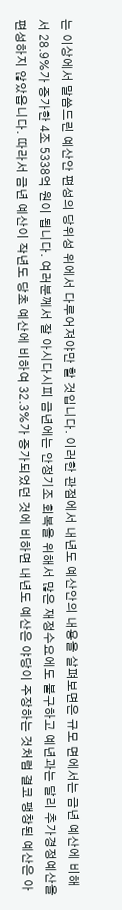는 이상에서 말씀드린 예산안 편성의 당위성 위에서 다루어져야만 할 것입니다. 이러한 관점에서 내년도 예산안의 내용을 살펴보면은 규모 면에서는 금년 예산에 비해서 28.9%가 증가한 4조 5338억 원이 됩니다. 여러분께서 잘 아시다시피 금년에는 안정기조 회복을 위해서 많은 재정수요에도 불구하고 예년과는 달리 추가경정예산을 편성하지 않았읍니다. 따라서 금년 예산이 작년도 당초 예산에 비하여 32.3%가 증가되었던 것에 비하면 내년도 예산은 야당이 주장하는 것처럼 결코 팽창된 예산은 아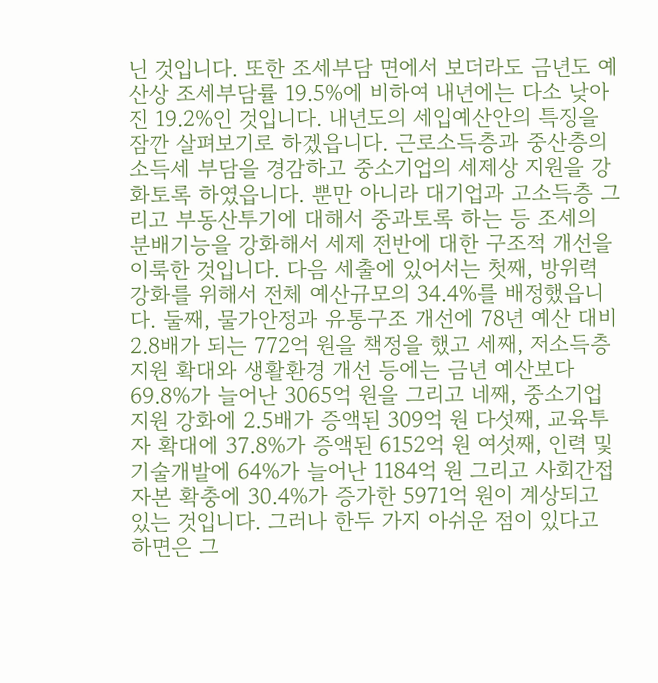닌 것입니다. 또한 조세부담 면에서 보더라도 금년도 예산상 조세부담률 19.5%에 비하여 내년에는 다소 낮아진 19.2%인 것입니다. 내년도의 세입예산안의 특징을 잠깐 살펴보기로 하겠읍니다. 근로소득층과 중산층의 소득세 부담을 경감하고 중소기업의 세제상 지원을 강화토록 하였읍니다. 뿐만 아니라 대기업과 고소득층 그리고 부동산투기에 대해서 중과토록 하는 등 조세의 분배기능을 강화해서 세제 전반에 대한 구조적 개선을 이룩한 것입니다. 다음 세출에 있어서는 첫째, 방위력 강화를 위해서 전체 예산규모의 34.4%를 배정했읍니다. 둘째, 물가안정과 유통구조 개선에 78년 예산 대비 2.8배가 되는 772억 원을 책정을 했고 세째, 저소득층 지원 확대와 생활환경 개선 등에는 금년 예산보다 69.8%가 늘어난 3065억 원을 그리고 네째, 중소기업 지원 강화에 2.5배가 증액된 309억 원 다섯째, 교육투자 확대에 37.8%가 증액된 6152억 원 여섯째, 인력 및 기술개발에 64%가 늘어난 1184억 원 그리고 사회간접자본 확충에 30.4%가 증가한 5971억 원이 계상되고 있는 것입니다. 그러나 한두 가지 아쉬운 점이 있다고 하면은 그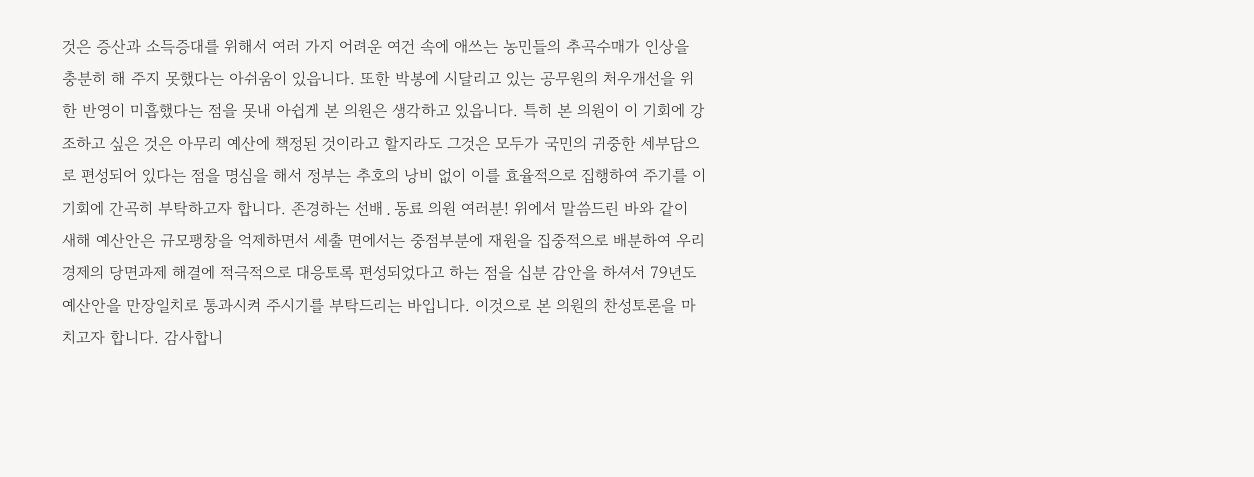것은 증산과 소득증대를 위해서 여러 가지 어려운 여건 속에 애쓰는 농민들의 추곡수매가 인상을 충분히 해 주지 못했다는 아쉬움이 있읍니다. 또한 박봉에 시달리고 있는 공무원의 처우개선을 위한 반영이 미흡했다는 점을 못내 아쉽게 본 의원은 생각하고 있읍니다. 특히 본 의원이 이 기회에 강조하고 싶은 것은 아무리 예산에 책정된 것이라고 할지라도 그것은 모두가 국민의 귀중한 세부담으로 편성되어 있다는 점을 명심을 해서 정부는 추호의 낭비 없이 이를 효율적으로 집행하여 주기를 이 기회에 간곡히 부탁하고자 합니다. 존경하는 선배․동료 의원 여러분! 위에서 말씀드린 바와 같이 새해 예산안은 규모팽창을 억제하면서 세출 면에서는 중점부분에 재원을 집중적으로 배분하여 우리 경제의 당면과제 해결에 적극적으로 대응토록 편성되었다고 하는 점을 십분 감안을 하셔서 79년도 예산안을 만장일치로 통과시켜 주시기를 부탁드리는 바입니다. 이것으로 본 의원의 찬성토론을 마치고자 합니다. 감사합니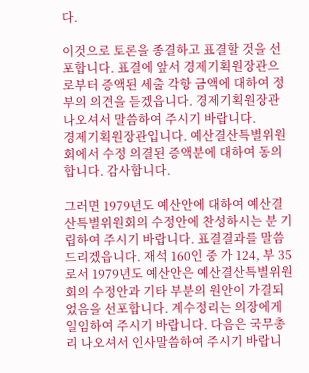다.

이것으로 토론을 종결하고 표결할 것을 선포합니다. 표결에 앞서 경제기획원장관으로부터 증액된 세출 각항 금액에 대하여 정부의 의견을 듣겠읍니다. 경제기획원장관 나오셔서 말씀하여 주시기 바랍니다.
경제기획원장관입니다. 예산결산특별위원회에서 수정 의결된 증액분에 대하여 동의합니다. 감사합니다.

그러면 1979년도 예산안에 대하여 예산결산특별위원회의 수정안에 찬성하시는 분 기립하여 주시기 바랍니다. 표결결과를 말씀드리겠읍니다. 재석 160인 중 가 124, 부 35로서 1979년도 예산안은 예산결산특별위원회의 수정안과 기타 부분의 원안이 가결되었음을 선포합니다. 계수정리는 의장에게 일임하여 주시기 바랍니다. 다음은 국무총리 나오셔서 인사말씀하여 주시기 바랍니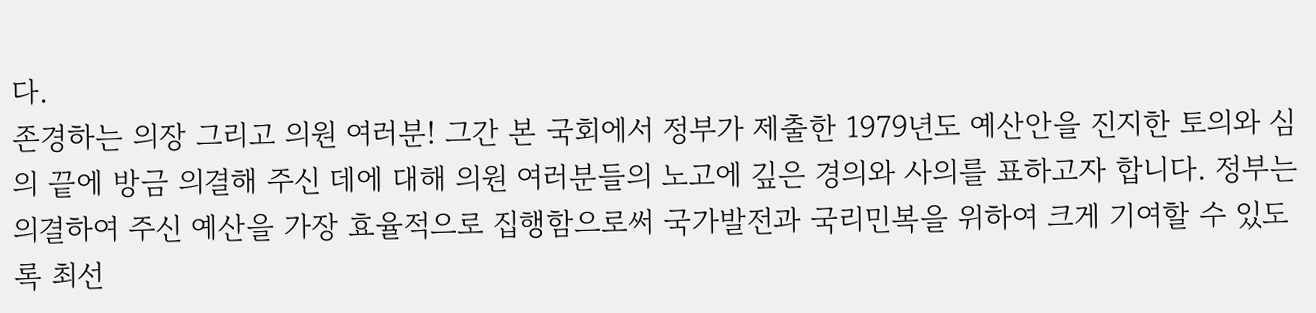다.
존경하는 의장 그리고 의원 여러분! 그간 본 국회에서 정부가 제출한 1979년도 예산안을 진지한 토의와 심의 끝에 방금 의결해 주신 데에 대해 의원 여러분들의 노고에 깊은 경의와 사의를 표하고자 합니다. 정부는 의결하여 주신 예산을 가장 효율적으로 집행함으로써 국가발전과 국리민복을 위하여 크게 기여할 수 있도록 최선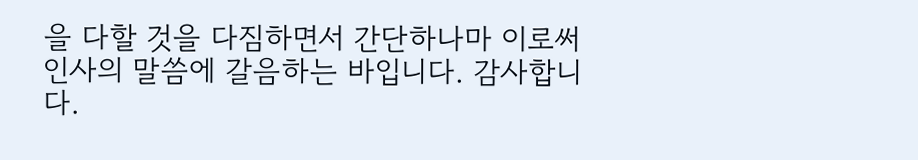을 다할 것을 다짐하면서 간단하나마 이로써 인사의 말씀에 갈음하는 바입니다. 감사합니다.